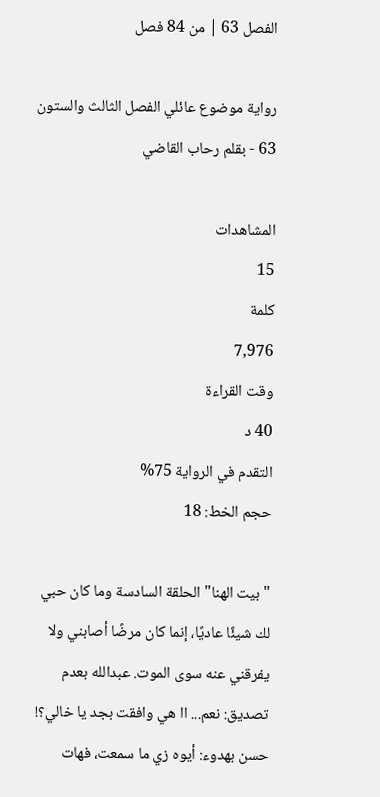الفصل 63 | من 84 فصل

رواية موضوع عائلي الفصل الثالث والستون 63 - بقلم رحاب القاضي

المشاهدات
15
كلمة
7,976
وقت القراءة
40 د
التقدم في الرواية 75%
حجم الخط: 18

"بيت الهنا" الحلقة السادسة وما كان حبي لك شيئًا عاديًا، إنما كان مرضًا أصابني ولا يفرقني عنه سوى الموت. عبدالله بعدم تصديق: نعم... اا هي وافقت بجد يا خالي؟! حسن بهدوء: أيوه زي ما سمعت، فهات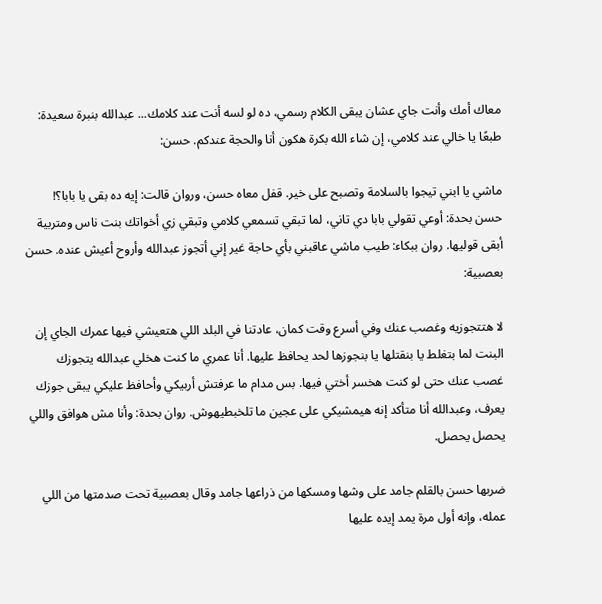معاك أمك وأنت جاي عشان يبقى الكلام رسمي، ده لو لسه أنت عند كلامك... عبدالله بنبرة سعيدة: طبعًا يا خالي عند كلامي، إن شاء الله بكرة هكون أنا والحجة عندكم. حسن:

ماشي يا ابني تيجوا بالسلامة وتصبح على خير. قفل معاه حسن، وروان قالت: إيه ده بقى يا بابا؟! حسن بحدة: أوعي تقولي بابا دي تاني، لما تبقي تسمعي كلامي وتبقي زي أخواتك بنت ناس ومتربية أبقى قوليها. روان ببكاء: طيب ماشي عاقبني بأي حاجة غير إني أتجوز عبدالله وأروح أعيش عنده. حسن بعصبية:

لا هتتجوزيه وغصب عنك وفي أسرع وقت كمان، عادتنا في البلد اللي هتعيشي فيها عمرك الجاي إن البنت لما بتغلط يا بنقتلها يا بنجوزها لحد يحافظ عليها. أنا عمري ما كنت هخلي عبدالله يتجوزك غصب عنك حتى لو كنت هخسر أختي فيها. بس مدام ما عرفتش أربيكي وأحافظ عليكي يبقى جوزك يعرف، وعبدالله أنا متأكد إنه هيمشيكي على عجين ما تلخبطيهوش. روان بحدة: وأنا مش هوافق واللي يحصل يحصل.

ضربها حسن بالقلم جامد على وشها ومسكها من ذراعها جامد وقال بعصبية تحت صدمتها من اللي عمله، وإنه أول مرة يمد إيده عليها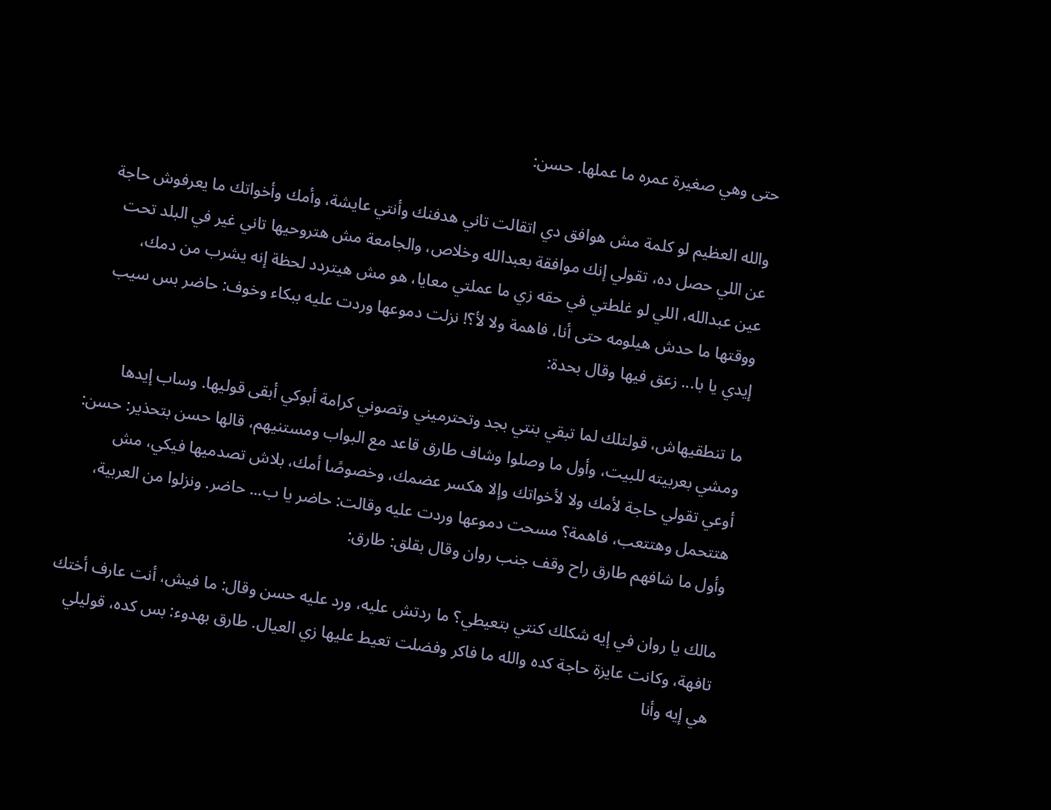حتى وهي صغيرة عمره ما عملها. حسن:

والله العظيم لو كلمة مش هوافق دي اتقالت تاني هدفنك وأنتي عايشة، وأمك وأخواتك ما يعرفوش حاجة عن اللي حصل ده، تقولي إنك موافقة بعبدالله وخلاص، والجامعة مش هتروحيها تاني غير في البلد تحت عين عبدالله، اللي لو غلطتي في حقه زي ما عملتي معايا، هو مش هيتردد لحظة إنه يشرب من دمك، ووقتها ما حدش هيلومه حتى أنا، فاهمة ولا لأ؟! نزلت دموعها وردت عليه ببكاء وخوف: حاضر بس سيب إيدي يا با... زعق فيها وقال بحدة:

ما تنطقيهاش، قولتلك لما تبقي بنتي بجد وتحترميني وتصوني كرامة أبوكي أبقى قوليها. وساب إيدها ومشي بعربيته للبيت، وأول ما وصلوا وشاف طارق قاعد مع البواب ومستنيهم، قالها حسن بتحذير: حسن: أوعي تقولي حاجة لأمك ولا لأخواتك وإلا هكسر عضمك، وخصوصًا أمك، بلاش تصدميها فيكي، مش هتتحمل وهتتعب، فاهمة؟ مسحت دموعها وردت عليه وقالت: حاضر يا ب... حاضر. ونزلوا من العربية، وأول ما شافهم طارق راح وقف جنب روان وقال بقلق: طارق:

مالك يا روان في إيه شكلك كنتي بتعيطي؟ ما ردتش عليه، ورد عليه حسن وقال: ما فيش، أنت عارف أختك تافهة، وكانت عايزة حاجة كده والله ما فاكر وفضلت تعيط عليها زي العيال. طارق بهدوء: بس كده، قوليلي هي إيه وأنا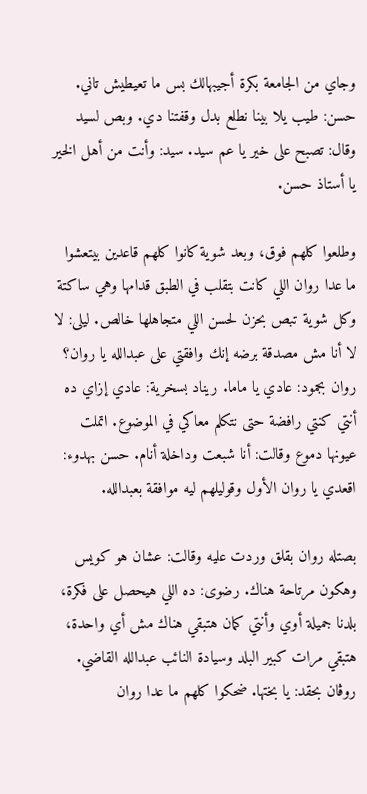وجاي من الجامعة بكرة أجيبهالك بس ما تعيطيش تاني. حسن: طيب يلا بينا نطلع بدل وقفتنا دي. وبص لسيد وقال: تصبح على خير يا عم سيد. سيد: وأنت من أهل الخير يا أستاذ حسن.

وطلعوا كلهم فوق، وبعد شوية كانوا كلهم قاعدين بيتعشوا ما عدا روان اللي كانت بتقلب في الطبق قدامها وهي ساكتة وكل شوية تبص بحزن لحسن اللي متجاهلها خالص. ليلى: لا لا أنا مش مصدقة برضه إنك وافقتي على عبدالله يا روان؟ روان بجمود: عادي يا ماما. ريناد بسخرية: عادي إزاي ده أنتي كنتي رافضة حتى نتكلم معاكي في الموضوع. اتملت عيونها دموع وقالت: أنا شبعت وداخلة أنام. حسن بهدوء: اقعدي يا روان الأول وقوليلهم ليه موافقة بعبدالله.

بصتله روان بقلق وردت عليه وقالت: عشان هو كويس وهكون مرتاحة هناك. رضوى: ده اللي هيحصل على فكرة، بلدنا جميلة أوي وأنتي كمان هتبقي هناك مش أي واحدة، هتبقي مرات كبير البلد وسيادة النائب عبدالله القاضي. روڤان بحقد: يا بختها. ضحكوا كلهم ما عدا روان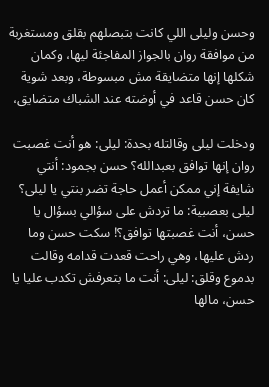وحسن وليلى اللي كانت بتبصلهم بقلق ومستغربة من موافقة روان بالجواز المفاجئة ليها، وكمان شكلها إنها متضايقة مش مبسوطة، وبعد شوية كان حسن قاعد في أوضته عند الشباك متضايق،

ودخلت ليلى وقالتله بحدة: ليلى: هو أنت غصبت روان إنها توافق بعبدالله؟ حسن بجمود: أنتي شايفة إني ممكن أعمل حاجة تضر بنتي يا ليلى؟ ليلى بعصبية: ما تردش على سؤالي بسؤال يا حسن، أنت غصبتها توافق؟! سكت حسن وما ردش عليها، وهي راحت قعدت قدامه وقالت بدموع وقلق: ليلى: أنت ما بتعرفش تكدب عليا يا حسن، مالها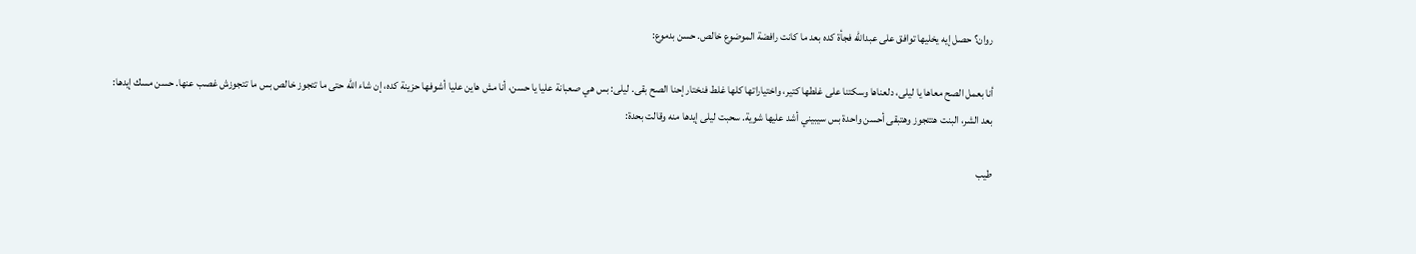روان؟ حصل إيه يخليها توافق على عبدالله فجأة كده بعد ما كانت رافضة الموضوع خالص. حسن بدموع:

أنا بعمل الصح معاها يا ليلى، دلعناها وسكتنا على غلطها كتير، واختياراتها كلها غلط فنختار إحنا الصح بقى. ليلى: بس هي صعبانة عليا يا حسن، أنا مش هاين عليا أشوفها حزينة كده، إن شاء الله حتى ما تتجوز خالص بس ما تتجوزش غصب عنها. حسن مسك إيدها: بعد الشر، البنت هتتجوز وهتبقى أحسن واحدة بس سيبيني أشد عليها شوية. سحبت ليلى إيدها منه وقالت بحدة:

طيب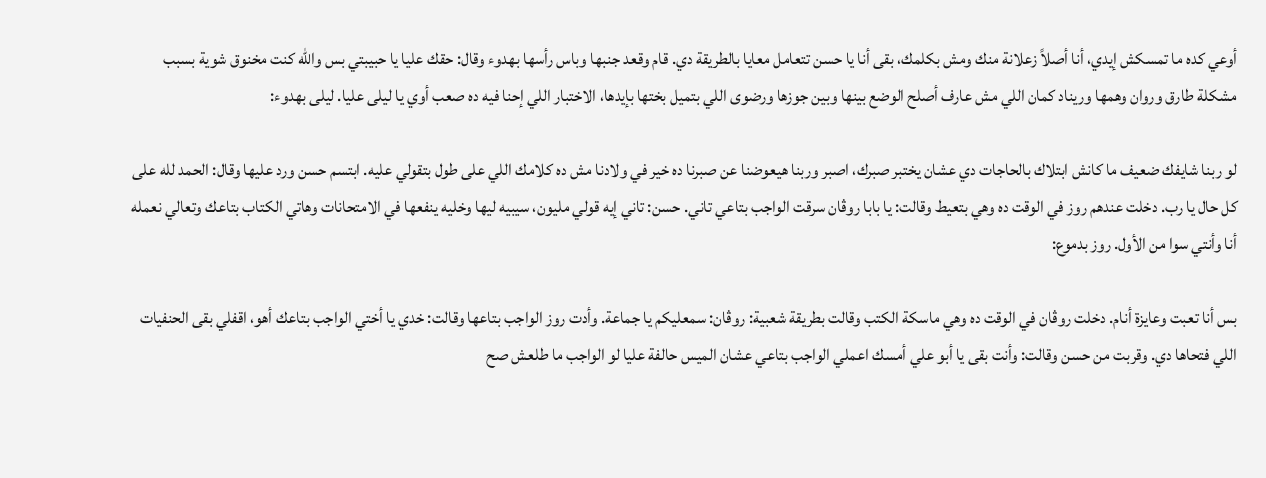أوعي كده ما تمسكش إيدي، أنا أصلاً زعلانة منك ومش بكلمك، بقى أنا يا حسن تتعامل معايا بالطريقة دي. قام وقعد جنبها وباس رأسها بهدوء وقال: حقك عليا يا حبيبتي بس والله كنت مخنوق شوية بسبب مشكلة طارق وروان وهمها وريناد كمان اللي مش عارف أصلح الوضع بينها وبين جوزها ورضوى اللي بتميل بختها بإيدها، الاختبار اللي إحنا فيه ده صعب أوي يا ليلى عليا. ليلى بهدوء:

لو ربنا شايفك ضعيف ما كانش ابتلاك بالحاجات دي عشان يختبر صبرك، اصبر وربنا هيعوضنا عن صبرنا ده خير في ولادنا مش ده كلامك اللي على طول بتقولي عليه. ابتسم حسن ورد عليها وقال: الحمد لله على كل حال يا رب. دخلت عندهم روز في الوقت ده وهي بتعيط وقالت: يا بابا روڤان سرقت الواجب بتاعي تاني. حسن: تاني إيه قولي مليون، سيبيه ليها وخليه ينفعها في الامتحانات وهاتي الكتاب بتاعك وتعالي نعمله أنا وأنتي سوا من الأول. روز بدموع:

بس أنا تعبت وعايزة أنام. دخلت روڤان في الوقت ده وهي ماسكة الكتب وقالت بطريقة شعبية: روڤان: سمعليكم يا جماعة. وأدت روز الواجب بتاعها وقالت: خدي يا أختي الواجب بتاعك أهو، اقفلي بقى الحنفيات اللي فتحاها دي. وقربت من حسن وقالت: وأنت بقى يا أبو علي أمسك اعملي الواجب بتاعي عشان الميس حالفة عليا لو الواجب ما طلعش صح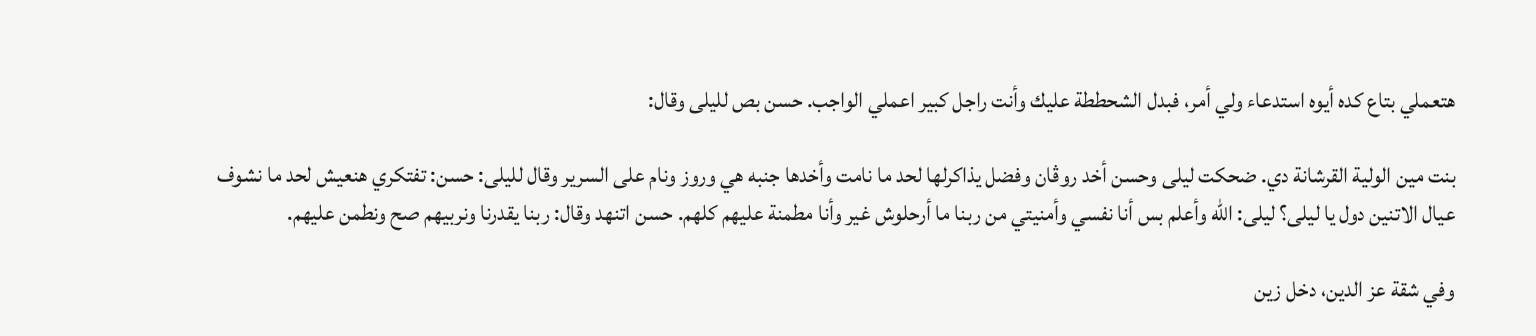هتعملي بتاع كده أيوه استدعاء ولي أمر، فبدل الشحططة عليك وأنت راجل كبير اعملي الواجب. حسن بص لليلى وقال:

بنت مين الولية القرشانة دي. ضحكت ليلى وحسن أخد روڤان وفضل يذاكرلها لحد ما نامت وأخدها جنبه هي وروز ونام على السرير وقال لليلى: حسن: تفتكري هنعيش لحد ما نشوف عيال الاتنين دول يا ليلى؟ ليلى: الله وأعلم بس أنا نفسي وأمنيتي من ربنا ما أرحلوش غير وأنا مطمنة عليهم كلهم. حسن اتنهد وقال: ربنا يقدرنا ونربيهم صح ونطمن عليهم.

وفي شقة عز الدين، دخل زين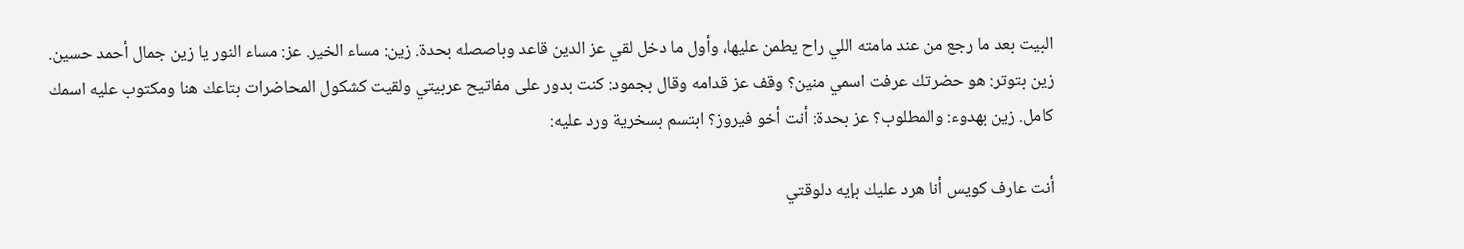البيت بعد ما رجع من عند مامته اللي راح يطمن عليها، وأول ما دخل لقي عز الدين قاعد وباصصله بحدة. زين: مساء الخير. عز: مساء النور يا زين جمال أحمد حسين. زين بتوتر: هو حضرتك عرفت اسمي منين؟ وقف عز قدامه وقال بجمود: كنت بدور على مفاتيح عربيتي ولقيت كشكول المحاضرات بتاعك هنا ومكتوب عليه اسمك كامل. زين بهدوء: والمطلوب؟ عز بحدة: أنت أخو فيروز؟ ابتسم بسخرية ورد عليه:

أنت عارف كويس أنا هرد عليك بإيه دلوقتي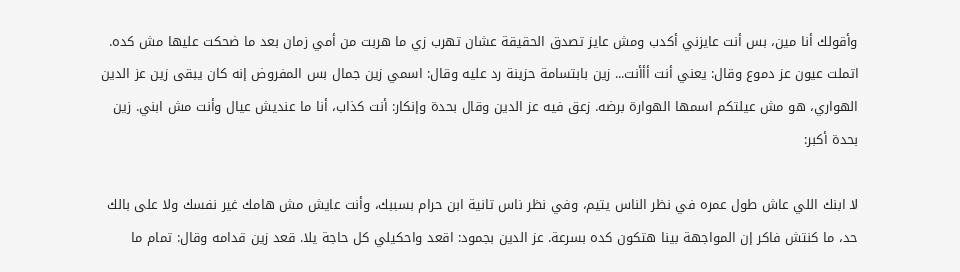وأقولك أنا مين، بس أنت عايزني أكدب ومش عايز تصدق الحقيقة عشان تهرب زي ما هربت من أمي زمان بعد ما ضحكت عليها مش كده. اتملت عيون عز دموع وقال: يعني أنت أأأنت... زين بابتسامة حزينة رد عليه وقال: اسمي زين جمال بس المفروض إنه كان يبقى زين عز الدين الهواري، هو مش عيلتكم اسمها الهوارة برضه. زعق فيه عز الدين وقال بحدة وإنكار: أنت كذاب، أنا ما عنديش عيال وأنت مش ابني. زين بحدة أكبر:

لا ابنك اللي عاش طول عمره في نظر الناس يتيم، وفي نظر ناس تانية ابن حرام بسببك، وأنت عايش مش هامك غير نفسك ولا على بالك حد، ما كنتش فاكر إن المواجهة بينا هتكون كده بسرعة. عز الدين بجمود: اقعد واحكيلي كل حاجة يلا. قعد زين قدامه وقال: تمام ما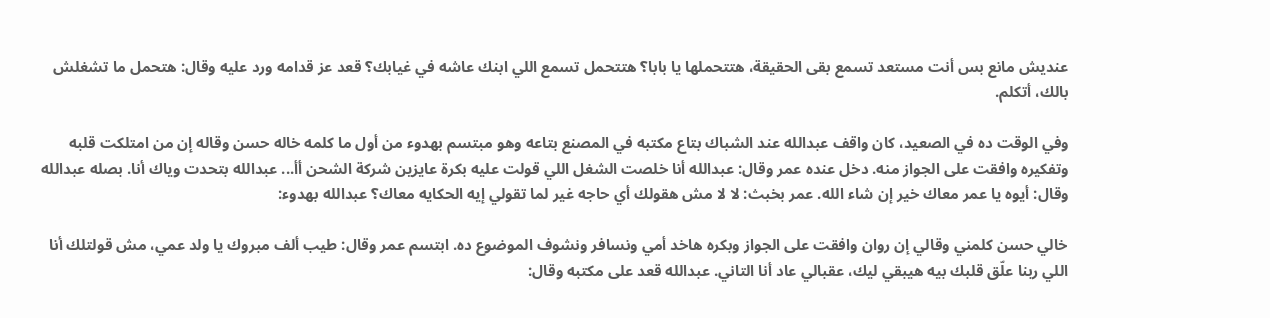عنديش مانع بس أنت مستعد تسمع بقى الحقيقة، هتتحملها يا بابا؟ هتتحمل تسمع اللي ابنك عاشه في غيابك؟ قعد عز قدامه ورد عليه وقال: هتحمل ما تشغلش بالك، أتكلم.

وفي الوقت ده في الصعيد، كان واقف عبدالله عند الشباك بتاع مكتبه في المصنع بتاعه وهو مبتسم بهدوء من أول ما كلمه خاله حسن وقاله إن من امتلكت قلبه وتفكيره وافقت على الجواز منه. دخل عنده عمر وقال: عبدالله أنا خلصت الشغل اللي قولت عليه بكرة عايزين شركة الشحن أأ... عبدالله بتحدت وياك أنا. بصله عبدالله وقال: أيوه يا عمر معاك خير إن شاء الله. عمر بخبث: لا لا مش هقولك أي حاجه غير لما تقولي إيه الحكايه معاك؟ عبدالله بهدوء:

خالي حسن كلمني وقالي إن روان وافقت على الجواز وبكره هاخد أمي ونسافر ونشوف الموضوع ده. ابتسم عمر وقال: طيب ألف مبروك يا ولد عمي، مش قولتلك أنا اللي ربنا علّق قلبك بيه هيبقي ليك، عقبالي عاد أنا التاني. عبدالله قعد على مكتبه وقال: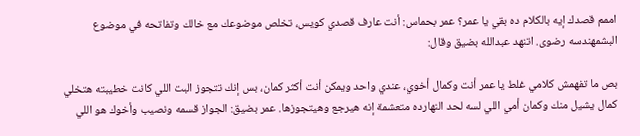اممم قصدك إيه بالكلام ده بقي يا عمر؟ عمر بحماس: أنت عارف قصدي كويس، تخلص موضوعك مع خالك وتفاتحه في موضوع البشمهندسه رضوى. اتنهد عبدالله بضيق وقال:

بص ما تفهمش كلامي غلط يا عمر أنت وكمال أخوي، عندي واحد ويمكن أنت أكثر كمان، بس إنك تتجوز البت اللي كانت خطيبته هتخلي كمال يشيل منك وكمان أمي اللي لسه لحد النهارده متعشمة إنه هيرجع وهيتجوزها. عمر بضيق: الجواز قسمه ونصيب وأخوك هو اللي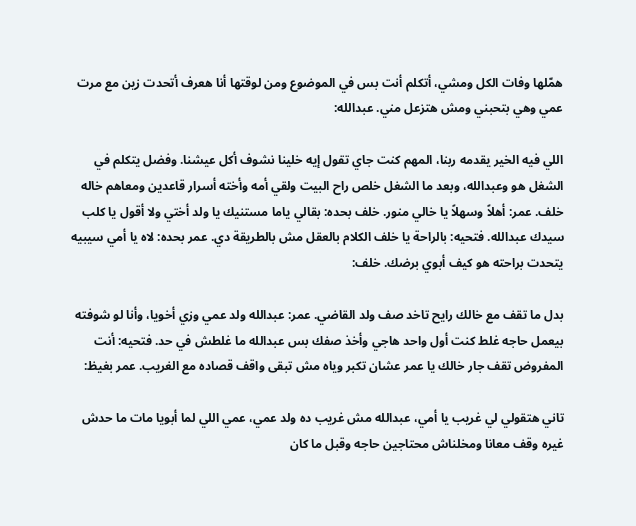همّلها وفات الكل ومشي، أتكلم أنت بس في الموضوع ومن لوقتها أنا هعرف أتحدت زين مع مرت عمي وهي بتحبني ومش هتزعل مني. عبدالله:

اللي فيه الخير يقدمه ربنا، المهم كنت جاي تقول إيه خلينا نشوف أكل عيشنا. وفضل يتكلم في الشغل هو وعبدالله، وبعد ما الشغل خلص راح البيت ولقي أمه وأخته أسرار قاعدين ومعاهم خاله خلف. عمر: أهلاً وسهلاً يا خالي منور. خلف بحده: بقالي ياما مستنيك يا ولد أختي ولا أقول يا كلب سيدك عبدالله. فتحيه: بالراحة يا خلف الكلام بالعقل مش بالطريقة دي. عمر بحده: لاه يا أمي سيبيه يتحدت براحته هو كيف أبوي برضك. خلف:

بدل ما تقف مع خالك رايح تاخد صف ولد القاضي. عمر: عبدالله ولد عمي وزي أخويا، وأنا لو شوفته بيعمل حاجه غلط كنت أول واحد هاجي وأخذ صفك بس عبدالله ما غلطش في حد. فتحيه: أنت المفروض تقف جار خالك يا عمر عشان تكبر وياه مش تبقى واقف قصاده مع الغريب. عمر بغيظ:

تاني هتقولي لي غريب يا أمي، عبدالله مش غريب ده ولد عمي، عمي اللي لما أبويا مات ما حدش غيره وقف معانا ومخلناش محتاجين حاجه وقبل ما كان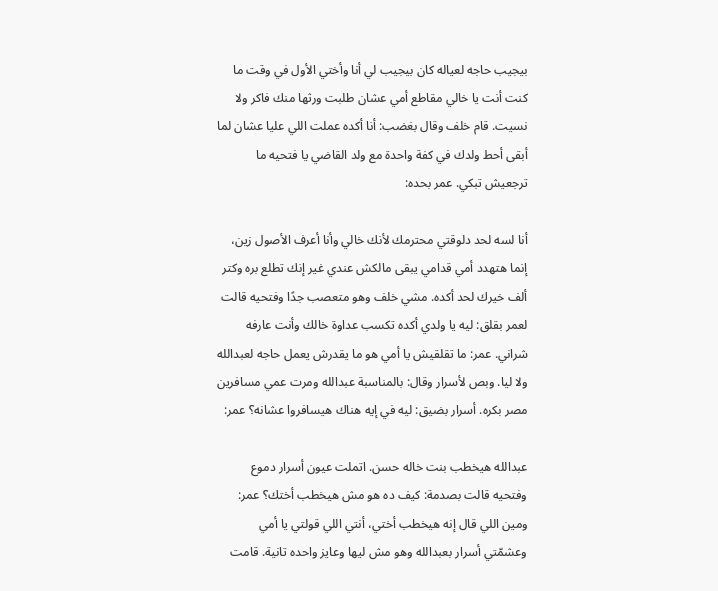بيجيب حاجه لعياله كان بيجيب لي أنا وأختي الأول في وقت ما كنت أنت يا خالي مقاطع أمي عشان طلبت ورثها منك فاكر ولا نسيت. قام خلف وقال بغضب: أنا أكده عملت اللي عليا عشان لما أبقى أحط ولدك في كفة واحدة مع ولد القاضي يا فتحيه ما ترجعيش تبكي. عمر بحده:

أنا لسه لحد دلوقتي محترمك لأنك خالي وأنا أعرف الأصول زين، إنما هتهدد أمي قدامي يبقى مالكش عندي غير إنك تطلع بره وكتر ألف خيرك لحد أكده. مشي خلف وهو متعصب جدًا وفتحيه قالت لعمر بقلق: ليه يا ولدي أكده تكسب عداوة خالك وأنت عارفه شراني. عمر: ما تقلقيش يا أمي هو ما يقدرش يعمل حاجه لعبدالله ولا ليا. وبص لأسرار وقال: بالمناسبة عبدالله ومرت عمي مسافرين مصر بكره. أسرار بضيق: ليه في إيه هناك هيسافروا عشانه؟ عمر:

عبدالله هيخطب بنت خاله حسن. اتملت عيون أسرار دموع وفتحيه قالت بصدمة: كيف ده هو مش هيخطب أختك؟ عمر: ومين اللي قال إنه هيخطب أختي، أنتي اللي قولتي يا أمي وعشمّتي أسرار بعبدالله وهو مش ليها وعايز واحده تانية. قامت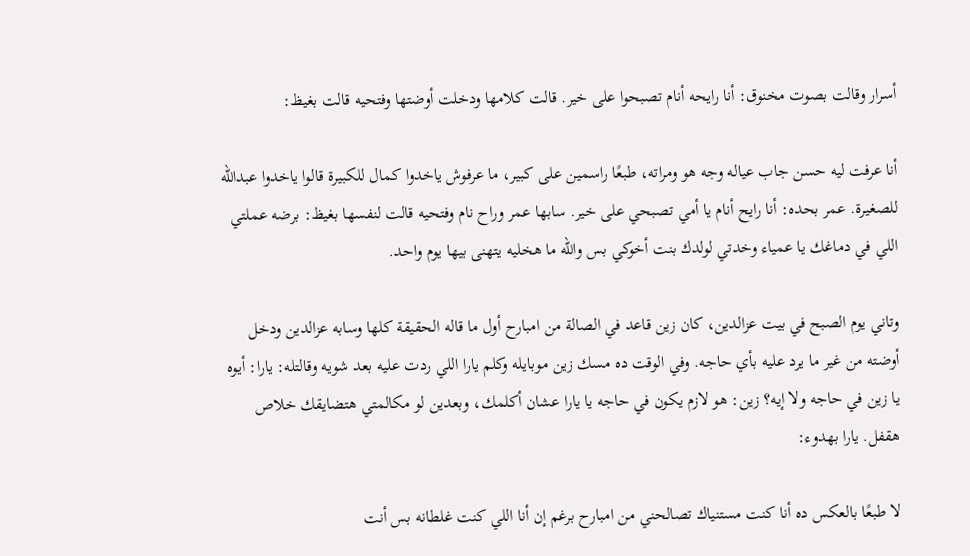أسرار وقالت بصوت مخنوق: أنا رايحه أنام تصبحوا على خير. قالت كلامها ودخلت أوضتها وفتحيه قالت بغيظ:

أنا عرفت ليه حسن جاب عياله وجه هو ومراته، طبعًا راسمين على كبير، ما عرفوش ياخدوا كمال للكبيرة قالوا ياخدوا عبدالله للصغيرة. عمر بحده: أنا رايح أنام يا أمي تصبحي على خير. سابها عمر وراح نام وفتحيه قالت لنفسها بغيظ: برضه عملتي اللي في دماغك يا عمياء وخدتي لولدك بنت أخوكي بس والله ما هخليه يتهنى بيها يوم واحد.

وتاني يوم الصبح في بيت عزالدين، كان زين قاعد في الصالة من امبارح أول ما قاله الحقيقة كلها وسابه عزالدين ودخل أوضته من غير ما يرد عليه بأي حاجه. وفي الوقت ده مسك زين موبايله وكلم يارا اللي ردت عليه بعد شويه وقالتله: يارا: أيوه يا زين في حاجه ولا إيه؟ زين: هو لازم يكون في حاجه يا يارا عشان أكلمك، وبعدين لو مكالمتي هتضايقك خلاص هقفل. يارا بهدوء:

لا طبعًا بالعكس ده أنا كنت مستنياك تصالحني من امبارح برغم إن أنا اللي كنت غلطانه بس أنت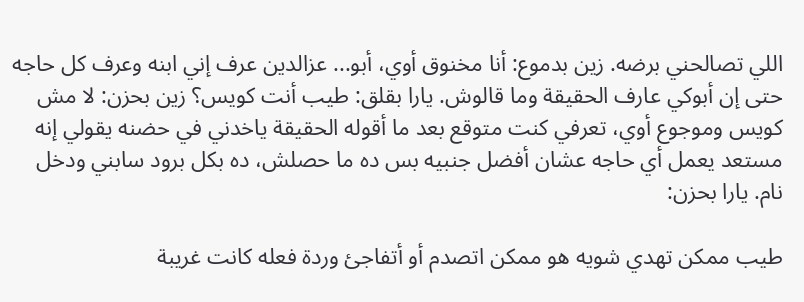اللي تصالحني برضه. زين بدموع: أنا مخنوق أوي، أبو... عزالدين عرف إني ابنه وعرف كل حاجه حتى إن أبوكي عارف الحقيقة وما قالوش. يارا بقلق: طيب أنت كويس؟ زين بحزن: لا مش كويس وموجوع أوي، تعرفي كنت متوقع بعد ما أقوله الحقيقة ياخدني في حضنه يقولي إنه مستعد يعمل أي حاجه عشان أفضل جنبيه بس ده ما حصلش، ده بكل برود سابني ودخل نام. يارا بحزن:

طيب ممكن تهدي شويه هو ممكن اتصدم أو أتفاجئ وردة فعله كانت غريبة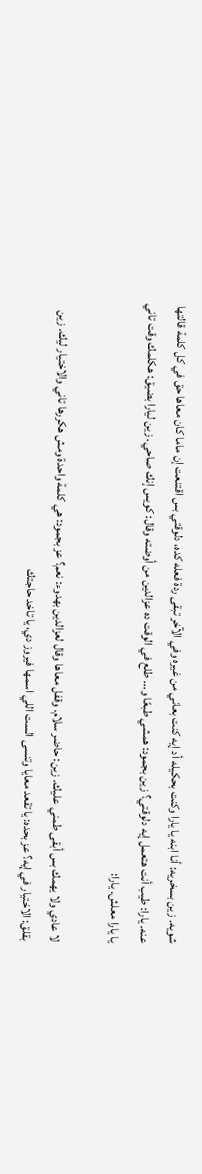شويه. زين بسخريه: أنا ابنه يا يارا وكنت بحكيله أد إيه كنت بعاني من غيره وفي الآخر تبقى ردة فعله كده، دلوقتي بس اقتنعت إن ماما كان معاها حق في كل كلمة قالتها عنه. يارا: طيب أنت هتعمل إيه دلوقتي؟ زين بجمود: همشي طبعًا و... طلع في الوقت ده عزالدين من أوضته وقال: كويس إنك صاحي. زين ليارا بضيق: هكلمك وقت تاني يا يارا معلش. يارا:

لا عادي ولا يهمك بس أبقى طمني عليك. زين: حاضر سلام. وقفل معاها وقال لعزالدين بهدوء: نعم؟ عز بجمود: هي كلمة واحدة ومش هكررها تاني والاختيار ليك. زين بقلق: الاختيار في إيه؟ عز بحده: يا تقعد معايا وتنسى الست اللي اسمها فيروز دي، يا تاخد حاجتك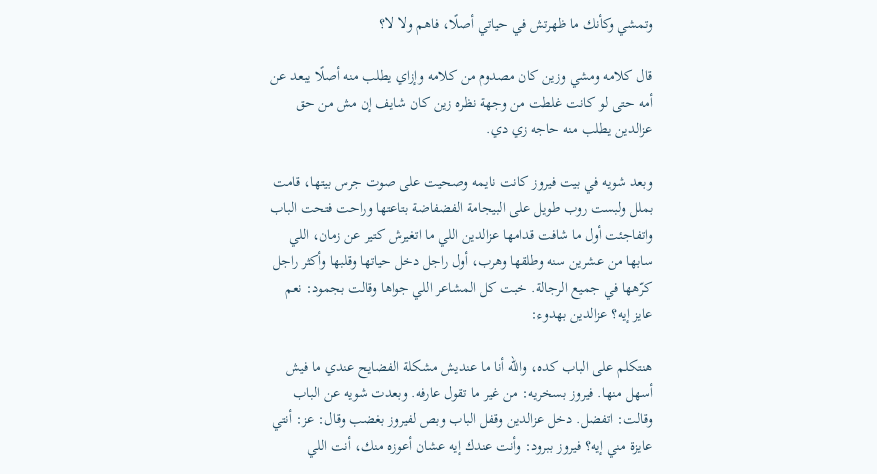وتمشي وكأنك ما ظهرتش في حياتي أصلًا، فاهم ولا لا؟

قال كلامه ومشي وزين كان مصدوم من كلامه وإزاي يطلب منه أصلًا يبعد عن أمه حتى لو كانت غلطت من وجهة نظره زين كان شايف إن مش من حق عزالدين يطلب منه حاجه زي دي.

وبعد شويه في بيت فيروز كانت نايمه وصحيت على صوت جرس بيتها، قامت بملل ولبست روب طويل على البيجامة الفضفاضة بتاعتها وراحت فتحت الباب واتفاجئت أول ما شافت قدامها عزالدين اللي ما اتغيرش كتير عن زمان، اللي سابها من عشرين سنه وطلقها وهرب، أول راجل دخل حياتها وقلبها وأكثر راجل كرّهها في جميع الرجالة. خبت كل المشاعر اللي جواها وقالت بجمود: نعم عايز إيه؟ عزالدين بهدوء:

هنتكلم على الباب كده، والله أنا ما عنديش مشكلة الفضايح عندي ما فيش أسهل منها. فيروز بسخريه: من غير ما تقول عارفه. وبعدت شويه عن الباب وقالت: اتفضل. دخل عزالدين وقفل الباب وبص لفيروز بغضب وقال: عز: أنتي عايزة مني إيه؟ فيروز ببرود: وأنت عندك إيه عشان أعوزه منك، أنت اللي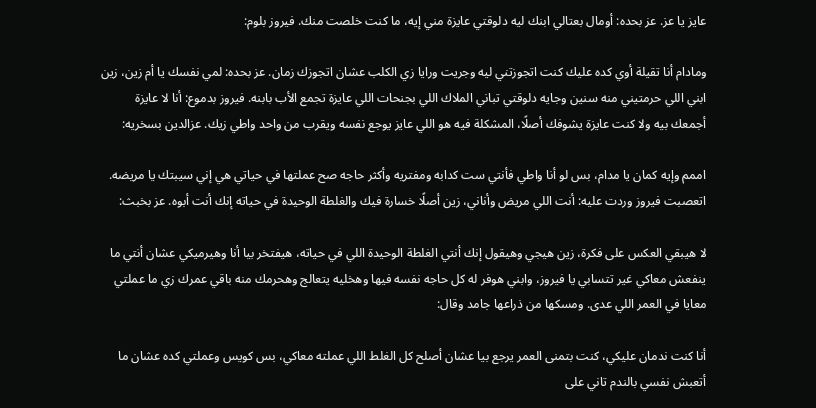عايز يا عز. عز بحده: أومال بعتالي ابنك ليه دلوقتي عايزة مني إيه، ما كنت خلصت منك. فيروز بلوم:

ومادام أنا تقيلة أوي كده عليك كنت اتجوزتني ليه وجريت ورايا زي الكلب عشان اتجوزك زمان. عز بحده: لمي نفسك يا أم زين، زين ابني اللي حرمتيني منه سنين وجايه دلوقتي تباني الملاك اللي بجنحات اللي عايزة تجمع الأب بابنه. فيروز بدموع: أنا لا عايزة أجمعك بيه ولا كنت عايزة يشوفك أصلًا، المشكلة فيه هو اللي عايز يوجع نفسه ويقرب من واحد واطي زيك. عزالدين بسخريه:

اممم وإيه كمان يا مدام، بس لو أنا واطي فأنتي ست كدابه ومفتريه وأكثر حاجه صح عملتها في حياتي هي إني سيبتك يا مريضه. اتعصبت فيروز وردت عليه: أنت اللي مريض وأناني، زين أصلًا خسارة فيك والغلطة الوحيدة في حياته إنك أنت أبوه. عز بخبث:

لا هيبقي العكس على فكرة، زين هيجي وهيقول إنك أنتي الغلطة الوحيدة اللي في حياته، هيفتخر بيا أنا وهيرميكي عشان أنتي ما ينفعش معاكي غير تتسابي يا فيروز، وابني هوفر له كل حاجه نفسه فيها وهخليه يتعالج وهحرمك منه باقي عمرك زي ما عملتي معايا في العمر اللي عدى. ومسكها من ذراعها جامد وقال:

أنا كنت ندمان عليكي، كنت بتمنى العمر يرجع بيا عشان أصلح كل الغلط اللي عملته معاكي، بس كويس وعملتي كده عشان ما أتعبش نفسي بالندم تاني على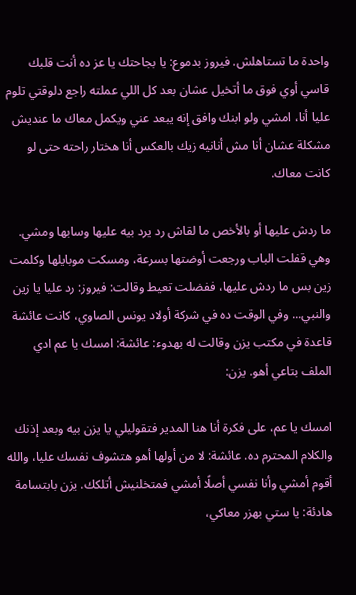واحدة ما تستاهلش. فيروز بدموع: يا بجاحتك يا عز ده أنت قلبك قاسي أوي فوق ما أتخيل عشان بعد كل اللي عملته راجع دلوقتي تلوم عليا أنا، امشي ولو ابنك وافق إنه يبعد عني ويكمل معاك ما عنديش مشكلة عشان أنا مش أنانيه زيك بالعكس أنا هختار راحته حتى لو كانت معاك.

ما ردش عليها أو بالأخص ما لقاش رد يرد بيه عليها وسابها ومشي. وهي قفلت الباب ورجعت أوضتها بسرعة، ومسكت موبايلها وكلمت زين بس ما ردش عليها، ففضلت تعيط وقالت: فيروز: رد عليا يا زين والنبي... وفي الوقت ده في شركة أولاد يونس الصاوي، كانت عائشة قاعدة في مكتب يزن وقالت له بهدوء: عائشة: امسك يا عم ادي الملف بتاعي أهو. يزن:

امسك يا عم، على فكرة أنا هنا المدير فتقوليلي يا يزن بيه وبعد إذنك والكلام المحترم ده. عائشة: لا من أولها أهو هتشوف نفسك عليا، والله أقوم أمشي وأنا نفسي أصلًا أمشي فمتخلنيش أتلكك. يزن بابتسامة هادئة: يا ستي بهزر معاكي،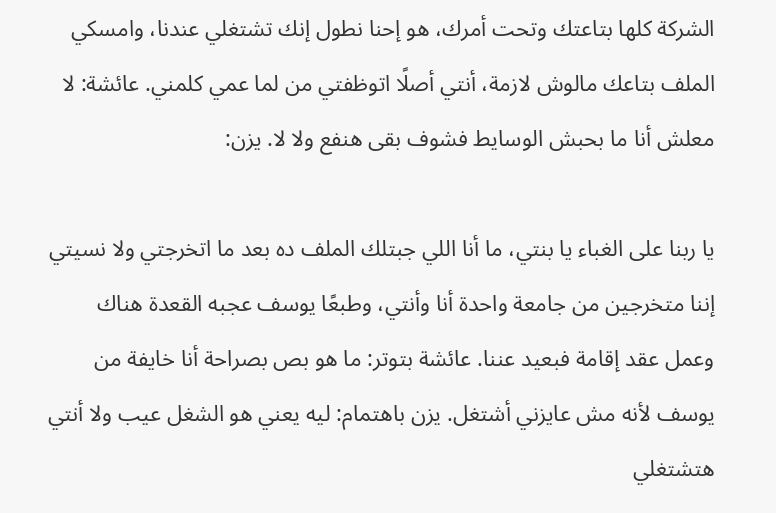الشركة كلها بتاعتك وتحت أمرك، هو إحنا نطول إنك تشتغلي عندنا، وامسكي الملف بتاعك مالوش لازمة، أنتي أصلًا اتوظفتي من لما عمي كلمني. عائشة: لا معلش أنا ما بحبش الوسايط فشوف بقى هنفع ولا لا. يزن:

يا ربنا على الغباء يا بنتي، ما أنا اللي جبتلك الملف ده بعد ما اتخرجتي ولا نسيتي إننا متخرجين من جامعة واحدة أنا وأنتي، وطبعًا يوسف عجبه القعدة هناك وعمل عقد إقامة فبعيد عننا. عائشة بتوتر: ما هو بص بصراحة أنا خايفة من يوسف لأنه مش عايزني أشتغل. يزن باهتمام: ليه يعني هو الشغل عيب ولا أنتي هتشتغلي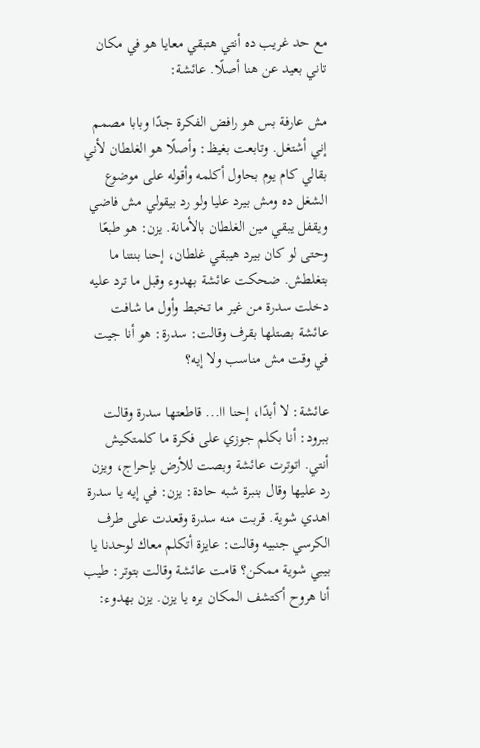مع حد غريب ده أنتي هتبقي معايا هو في مكان تاني بعيد عن هنا أصلًا. عائشة:

مش عارفة بس هو رافض الفكرة جدًا وبابا مصمم إني أشتغل. وتابعت بغيظ: وأصلًا هو الغلطان لأني بقالي كام يوم بحاول أكلمه وأقوله على موضوع الشغل ده ومش بيرد عليا ولو رد بيقولي مش فاضي ويقفل يبقي مين الغلطان بالأمانة. يزن: هو طبعًا وحتى لو كان بيرد هيبقي غلطان، إحنا بنتنا ما بتغلطش. ضحكت عائشة بهدوء وقبل ما ترد عليه دخلت سدرة من غير ما تخبط وأول ما شافت عائشة بصتلها بقرف وقالت: سدرة: هو أنا جيت في وقت مش مناسب ولا إيه؟

عائشة: لا أبدًا، إحنا اا... قاطعتها سدرة وقالت ببرود: أنا بكلم جوزي على فكرة ما كلمتكيش أنتي. اتوترت عائشة وبصت للأرض بإحراج، ويزن رد عليها وقال بنبرة شبه حادة: يزن: في إيه يا سدرة اهدي شوية. قربت منه سدرة وقعدت على طرف الكرسي جنبيه وقالت: عايزة أتكلم معاك لوحدنا يا بيبي شوية ممكن؟ قامت عائشة وقالت بتوتر: طيب أنا هروح أكتشف المكان بره يا يزن. يزن بهدوء: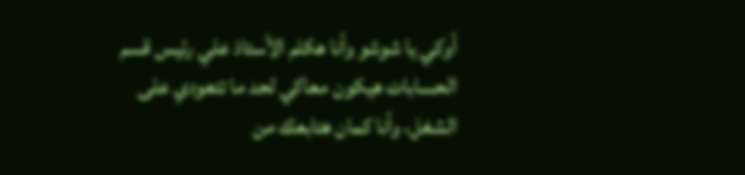أوكي يا شوشو وأنا هكلم الأستاذ علي رئيس قسم الحسابات هيكون معاكي لحد ما تتعودي على الشغل، وأنا كمان هتابعك من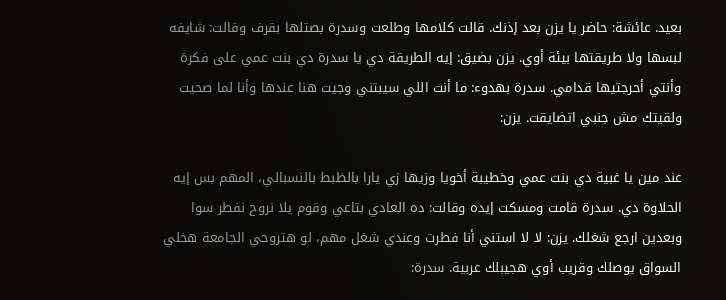بعيد. عائشة: حاضر يا يزن بعد إذنك. قالت كلامها وطلعت وسدرة بصتلها بقرف وقالت: شايفه لبسها ولا طريقتها بيئة أوي. يزن بضيق: إيه الطريقة دي يا سدرة دي بنت عمي على فكرة وأنتي أحرجتيها قدامي. سدرة بهدوء: ما أنت اللي سيبتني وجيت هنا عندها وأنا لما صحيت ولقيتك مش جنبي اتضايقت. يزن:

عند مين يا غبية دي بنت عمي وخطيبة أخويا وزيها زي يارا بالظبط بالنسبالي، المهم بس إيه الحلاوة دي. سدرة قامت ومسكت إيده وقالت: ده العادي بتاعي وقوم يلا نروح نفطر سوا وبعدين ارجع شغلك. يزن: لا لا استني أنا فطرت وعندي شغل مهم، لو هتروحي الجامعة هخلي السواق يوصلك وقريب أوي هجيبلك عربية. سدرة: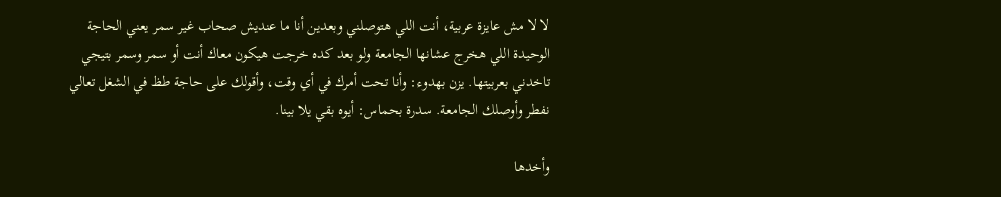لا لا مش عايزة عربية، أنت اللي هتوصلني وبعدين أنا ما عنديش صحاب غير سمر يعني الحاجة الوحيدة اللي هخرج عشانها الجامعة ولو بعد كده خرجت هيكون معاك أنت أو سمر وسمر بتيجي تاخدني بعربيتها. يزن بهدوء: وأنا تحت أمرك في أي وقت، وأقولك على حاجة طظ في الشغل تعالي نفطر وأوصلك الجامعة. سدرة بحماس: أيوه بقي يلا بينا.

وأخدها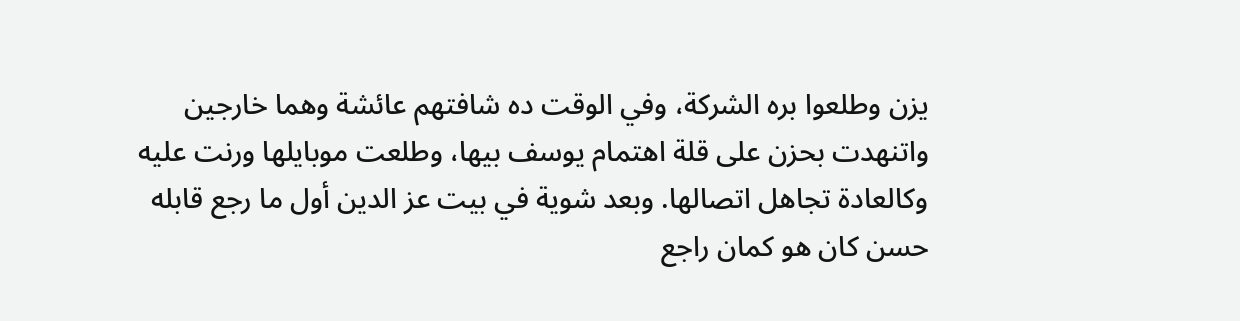يزن وطلعوا بره الشركة، وفي الوقت ده شافتهم عائشة وهما خارجين واتنهدت بحزن على قلة اهتمام يوسف بيها، وطلعت موبايلها ورنت عليه وكالعادة تجاهل اتصالها. وبعد شوية في بيت عز الدين أول ما رجع قابله حسن كان هو كمان راجع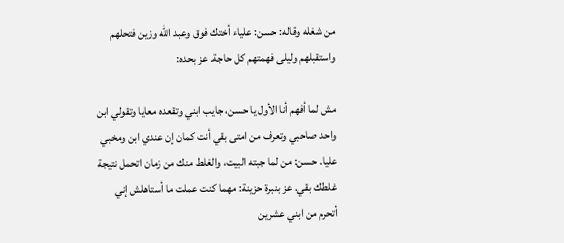من شغله وقاله: حسن: علياء أختك فوق وعبد الله وزين فتحلهم واستقبلهم وليلى فهمتهم كل حاجة. عز بحده:

مش لما أفهم أنا الأول يا حسن، جايب ابني وتقعده معايا وتقولي ابن واحد صاحبي وتعرف من امتى بقي أنت كمان إن عندي ابن ومخبي عليا. حسن: من لما جبته البيت، والغلط منك من زمان اتحمل نتيجة غلطك بقي. عز بنبرة حزينة: مهما كنت عملت ما أستاهلش إني أتحرم من ابني عشرين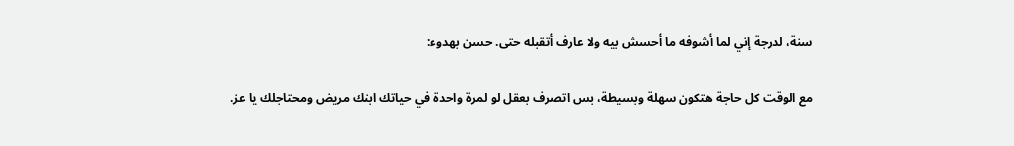سنة، لدرجة إني لما أشوفه ما أحسش بيه ولا عارف أتقبله حتى. حسن بهدوء:

مع الوقت كل حاجة هتكون سهلة وبسيطة، بس اتصرف بعقل لو لمرة واحدة في حياتك ابنك مريض ومحتاجلك يا عز.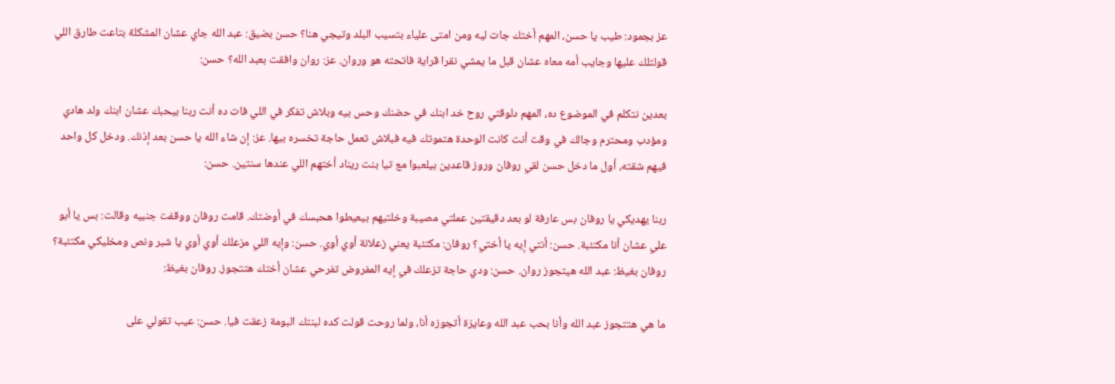عز بجمود: طيب يا حسن، المهم أختك جات ليه ومن امتى علياء بتسيب البلد وتيجي هنا؟ حسن بضيق: عبد الله جاي عشان المشكلة بتاعت طارق اللي قولتلك عليها وجايب أمه معاه عشان قبل ما يمشي نقرا قراية فاتحته هو وروان. عز: روان وافقت بعبد الله؟ حسن:

بعدين نتكلم في الموضوع ده، المهم دلوقتي روح خد ابنك في حضنك وحس بيه وبلاش تفكر في اللي فات ده أنت ربنا بيحبك عشان ابنك ولد هادي ومؤدب ومحترم وجالك في وقت أنت كانت الوحدة هتموتك فيه فبلاش تعمل حاجة تخسره بيها. عز: إن شاء الله يا حسن بعد إذنك. ودخل كل واحد فيهم شقته، أول ما دخل حسن لقي روفان وروز قاعدين بيلعبوا مع تيا بنت ريناد أختهم اللي عندها سنتين. حسن:

ربنا يهديكي يا روفان بس عارفة لو بعد دقيقتين عملتي مصيبة وخلتيهم بيعيطوا هحبسك في أوضتك. قامت روفان ووقفت جنبيه وقالت: بس يا أبو علي عشان أنا مكتئبة. حسن: أنتي إيه يا أختي؟ روفان: مكتئبة يعني زعلانة أوي أوي. حسن: وإيه اللي مزعلك أوي أوي يا شبر ونص ومخليكي مكتئبة؟ روفان بغيظ: عبد الله هيتجوز روان. حسن: ودي حاجة تزعلك في إيه المفروض تفرحي عشان أختك هتتجوز. روفان بغيظ:

ما هي هتتجوز عبد الله وأنا بحب عبد الله وعايزة أتجوزه أنا، ولما روحت قولت كده لبنتك البومة زعقت فيا. حسن: عيب تقولي على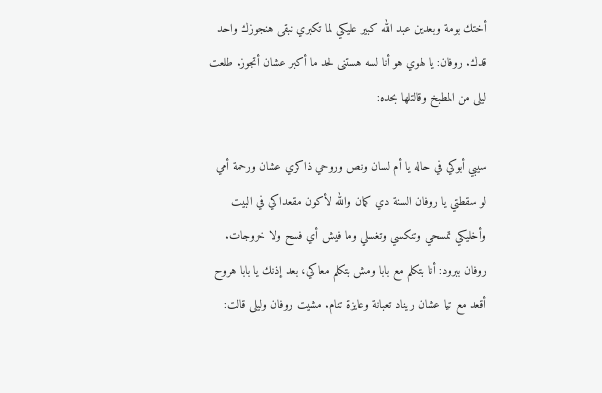أختك بومة وبعدين عبد الله كبير عليكي لما تكبري نبقى هنجوزك واحد قدك. روفان: يا لهوي هو أنا لسه هستنى لحد ما أكبر عشان أتجوز. طلعت ليلى من المطبخ وقالتلها بحده:

سيبي أبوكي في حاله يا أم لسان ونص وروحي ذاكري عشان ورحمة أمي لو سقطتي يا روفان السنة دي كمان والله لأكون مقعداكي في البيت وأخليكي تمسحي وتنكسي وتغسلي وما فيش أي فسح ولا خروجات. روفان ببرود: أنا بتكلم مع بابا ومش بتكلم معاكي، بعد إذنك يا بابا هروح أقعد مع تيا عشان ريناد تعبانة وعايزة تنام. مشيت روفان وليلى قالت: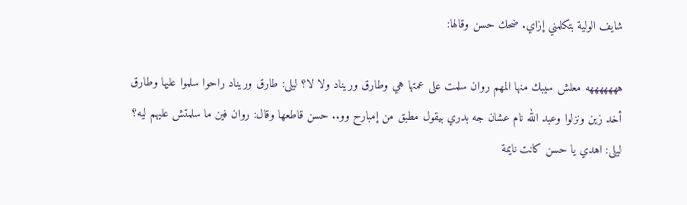شايف الولية بتكلمني إزاي. ضحك حسن وقالها:

هههههههه معلش سيبك منها المهم روان سلمت على عمتها هي وطارق وريناد ولا لا؟ ليلى: طارق وريناد راحوا سلموا عليها وطارق أخد زين ونزلوا وعبد الله نام عشان جه بدري بيقول مطبق من إمبارح وو.. حسن قاطعها وقال: روان فين ما سلمتش عليهم ليه؟ ليلى: اهدي يا حسن كانت نايمة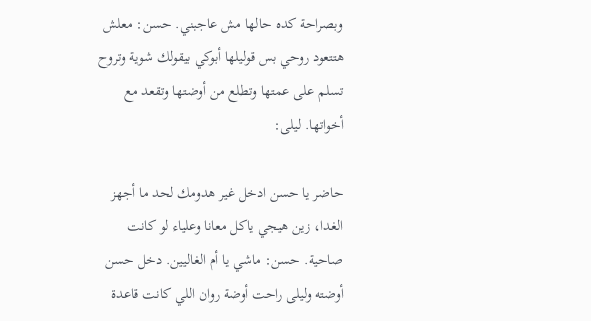وبصراحة كده حالها مش عاجبني. حسن: معلش هتتعود روحي بس قوليلها أبوكي بيقولك شوية وتروح تسلم على عمتها وتطلع من أوضتها وتقعد مع أخواتها. ليلى:

حاضر يا حسن ادخل غير هدومك لحد ما أجهز الغدا، زين هيجي ياكل معانا وعلياء لو كانت صاحية. حسن: ماشي يا أم الغاليين. دخل حسن أوضته وليلى راحت أوضة روان اللي كانت قاعدة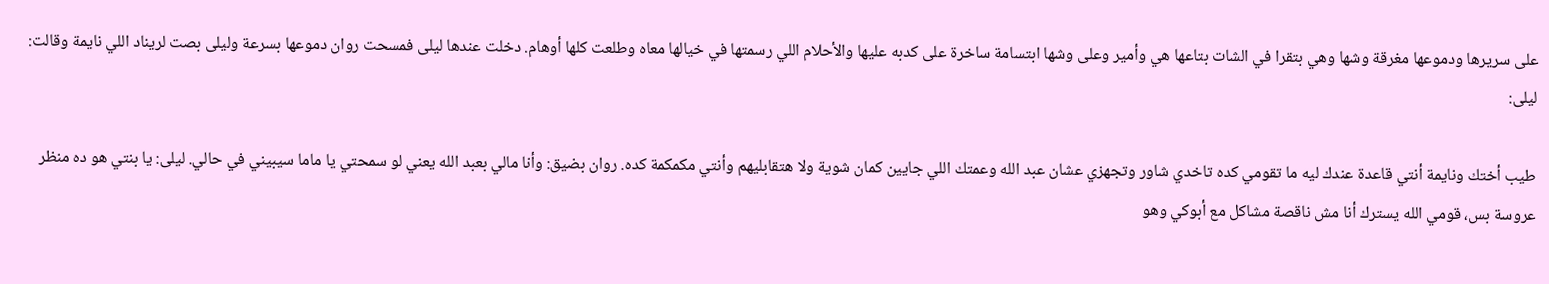على سريرها ودموعها مغرقة وشها وهي بتقرا في الشات بتاعها هي وأمير وعلى وشها ابتسامة ساخرة على كدبه عليها والأحلام اللي رسمتها في خيالها معاه وطلعت كلها أوهام. دخلت عندها ليلى فمسحت روان دموعها بسرعة وليلى بصت لريناد اللي نايمة وقالت: ليلى:

طيب أختك ونايمة أنتي قاعدة عندك ليه ما تقومي كده تاخدي شاور وتجهزي عشان عبد الله وعمتك اللي جايين كمان شوية ولا هتقابليهم وأنتي مكمكمة كده. روان بضيق: وأنا مالي بعبد الله يعني لو سمحتي يا ماما سيبيني في حالي. ليلى: يا بنتي هو ده منظر عروسة بس، قومي الله يسترك أنا مش ناقصة مشاكل مع أبوكي وهو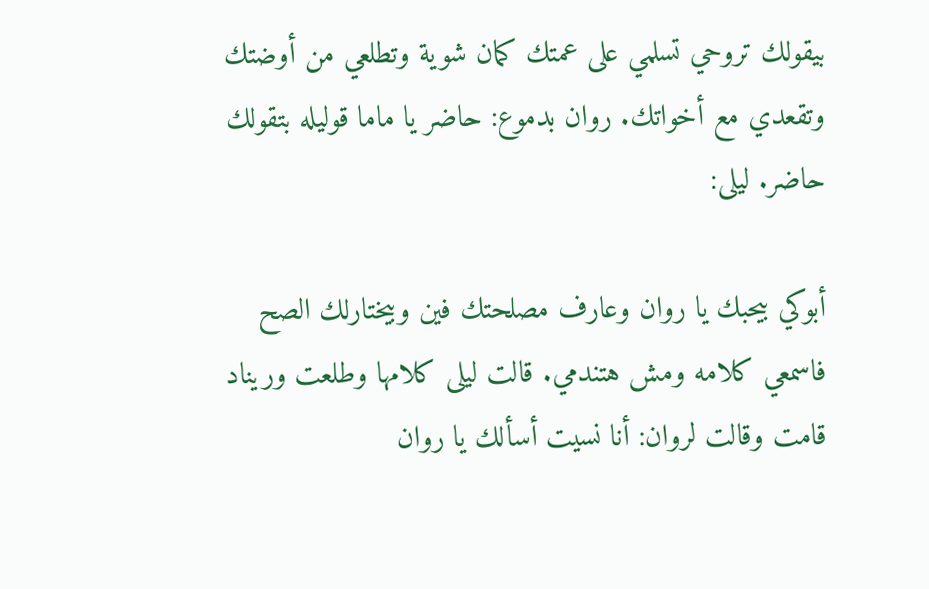بيقولك تروحي تسلمي على عمتك كمان شوية وتطلعي من أوضتك وتقعدي مع أخواتك. روان بدموع: حاضر يا ماما قوليله بتقولك حاضر. ليلى:

أبوكي بيحبك يا روان وعارف مصلحتك فين وبيختارلك الصح فاسمعي كلامه ومش هتندمي. قالت ليلى كلامها وطلعت وريناد قامت وقالت لروان: أنا نسيت أسألك يا روان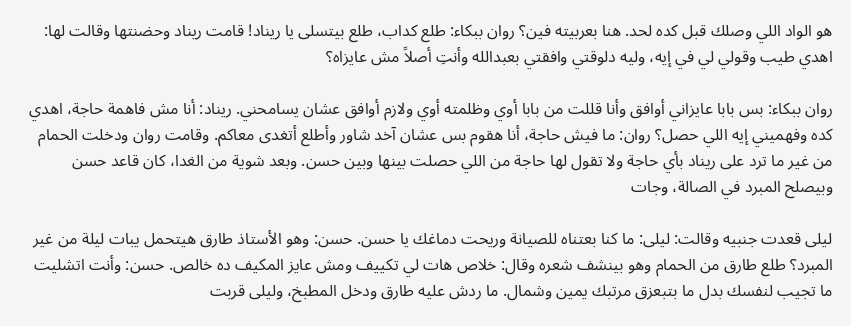هو الواد اللي وصلك قبل كده لحد. هنا بعربيته فين؟ روان ببكاء: طلع كداب، طلع بيتسلى يا ريناد! قامت ريناد وحضنتها وقالت لها: اهدي طيب وقولي لي في إيه، وليه دلوقتي وافقتي بعبدالله وأنتِ أصلاً مش عايزاه؟

روان ببكاء: بس بابا عايزاني أوافق وأنا قللت من بابا أوي وظلمته أوي ولازم أوافق عشان يسامحني. ريناد: أنا مش فاهمة حاجة، اهدي كده وفهميني إيه اللي حصل؟ روان: ما فيش حاجة، أنا هقوم بس عشان آخد شاور وأطلع أتغدى معاكم. وقامت روان ودخلت الحمام من غير ما ترد على ريناد بأي حاجة ولا تقول لها حاجة من اللي حصلت بينها وبين حسن. وبعد شوية من الغدا، كان قاعد حسن وبيصلح المبرد في الصالة، وجات

ليلى قعدت جنبيه وقالت: ليلى: ما كنا بعتناه للصيانة وريحت دماغك يا حسن. حسن: وهو الأستاذ طارق هيتحمل يبات ليلة من غير المبرد؟ طلع طارق من الحمام وهو بينشف شعره وقال: خلاص هات لي تكييف ومش عايز المكيف ده خالص. حسن: وأنت اتشليت ما تجيب لنفسك بدل ما بتبعزق مرتبك يمين وشمال. ما ردش عليه طارق ودخل المطبخ، وليلى قربت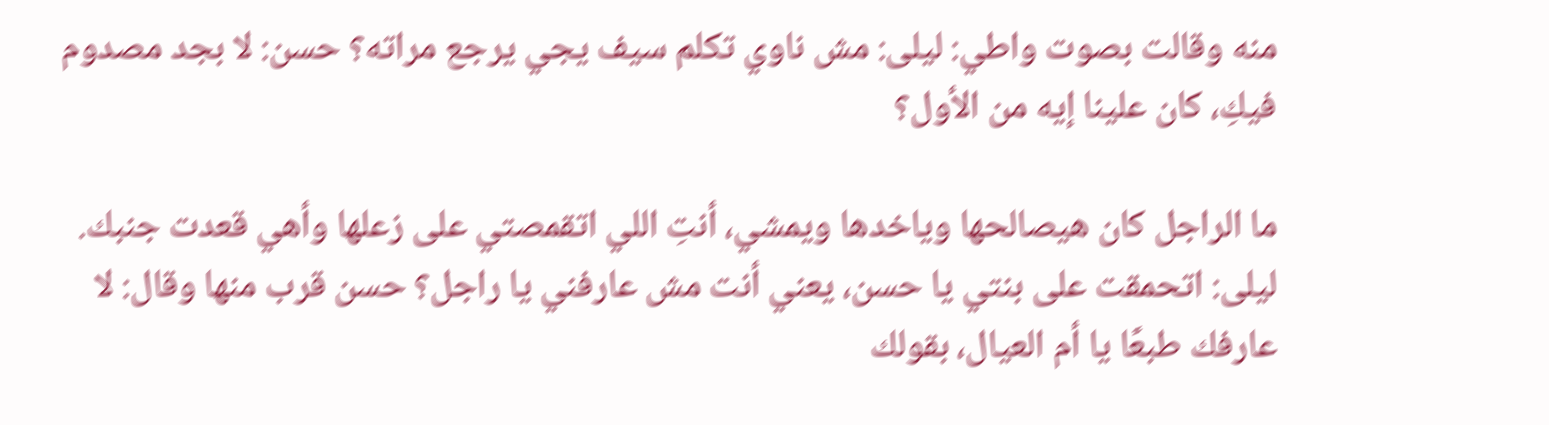منه وقالت بصوت واطي: ليلى: مش ناوي تكلم سيف يجي يرجع مراته؟ حسن: لا بجد مصدوم فيكِ، كان علينا إيه من الأول؟

ما الراجل كان هيصالحها وياخدها ويمشي، أنتِ اللي اتقمصتي على زعلها وأهي قعدت جنبك. ليلى: اتحمقت على بنتي يا حسن، يعني أنت مش عارفني يا راجل؟ حسن قرب منها وقال: لا عارفك طبعًا يا أم العيال، بقولك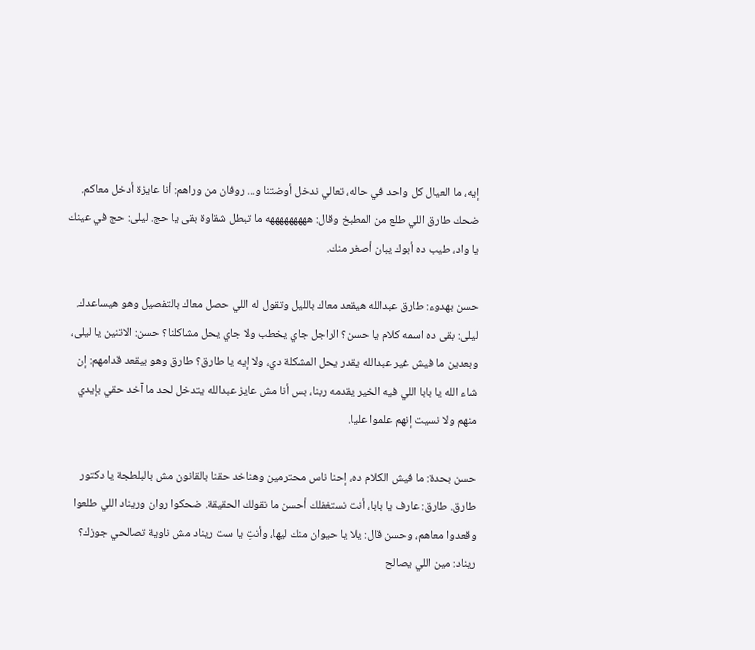إيه، ما العيال كل واحد في حاله، تعالي ندخل أوضتنا و... روفان من وراهم: أنا عايزة أدخل معاكم. ضحك طارق اللي طلع من المطبخ وقال: هههههههههه ما تبطل شقاوة بقى يا حج. ليلى: حج في عينك يا واد، طيب ده أبوك يبان أصغر منك.

حسن بهدوء: طارق عبدالله هيقعد معاك بالليل وتقول له اللي حصل معاك بالتفصيل وهو هيساعدك. ليلى: بقى ده اسمه كلام يا حسن؟ الراجل جاي يخطب ولا جاي يحل مشاكلنا؟ حسن: الاتنين يا ليلى، وبعدين ما فيش غير عبدالله يقدر يحل المشكلة دي، ولا إيه يا طارق؟ طارق وهو بيقعد قدامهم: إن شاء الله يا بابا اللي فيه الخير يقدمه ربنا، بس أنا مش عايز عبدالله يتدخل لحد ما آخد حقي بإيدي منهم ولا نسيت إنهم علموا عليا.

حسن بحدة: ما فيش الكلام ده، إحنا ناس محترمين وهناخد حقنا بالقانون مش بالبلطجة يا دكتور طارق. طارق: عارف يا بابا، أنت نستغفلك أحسن ما نقولك الحقيقة. ضحكوا روان وريناد اللي طلعوا وقعدوا معاهم، وحسن قال: يلا يا حيوان منك ليها، وأنتِ يا ست ريناد مش ناوية تصالحي جوزك؟ ريناد: مين اللي يصالح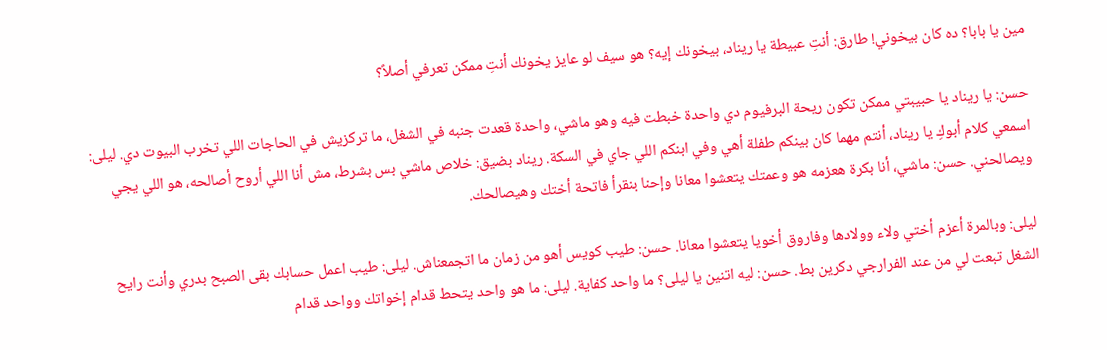مين يا بابا؟ ده كان بيخوني! طارق: أنتِ عبيطة يا ريناد، بيخونك إيه؟ هو سيف لو عايز يخونك أنتِ ممكن تعرفي أصلاً؟

حسن: يا ريناد يا حبيبتي ممكن تكون ريحة البرفيوم دي واحدة خبطت فيه وهو ماشي، واحدة قعدت جنبه في الشغل، ما تركزيش في الحاجات اللي تخرب البيوت دي. ليلى: اسمعي كلام أبوكِ يا ريناد، أنتم مهما كان بينكم طفلة أهي وفي ابنكم اللي جاي في السكة. ريناد بضيق: خلاص ماشي بس بشرط، مش أنا اللي أروح أصالحه، هو اللي يجي ويصالحني. حسن: ماشي، أنا بكرة هعزمه هو وعمتك يتعشوا معانا وإحنا بنقرأ فاتحة أختك وهيصالحك.

ليلى: وبالمرة أعزم أختي ولاء وولادها وفاروق أخويا يتعشوا معانا. حسن: طيب كويس أهو من زمان ما اتجمعناش. ليلى: طيب اعمل حسابك بقى الصبح بدري وأنت رايح الشغل تبعت لي من عند الفرارجي دكرين بط. حسن: ليه اتنين يا ليلى؟ ما واحد كفاية. ليلى: ما هو واحد يتحط قدام إخواتك وواحد قدام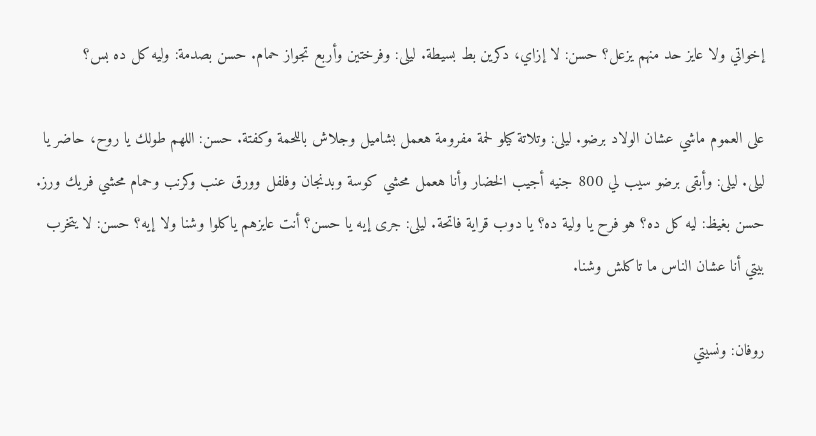إخواتي ولا عايز حد منهم يزعل؟ حسن: لا إزاي، دكرين بط بسيطة. ليلى: وفرختين وأربع تجواز حمام. حسن بصدمة: وليه كل ده بس؟

على العموم ماشي عشان الولاد برضو. ليلى: وتلاتة كيلو لحمة مفرومة هعمل بشاميل وجلاش باللحمة وكفتة. حسن: اللهم طولك يا روح، حاضر يا ليلى. ليلى: وأبقى برضو سيب لي 800 جنيه أجيب الخضار وأنا هعمل محشي كوسة وبدنجان وفلفل وورق عنب وكرنب وحمام محشي فريك ورز. حسن بغيظ: ليه كل ده؟ هو فرح يا ولية ده؟ يا دوب قراية فاتحة. ليلى: جرى إيه يا حسن؟ أنت عايزهم ياكلوا وشنا ولا إيه؟ حسن: لا يتخرب بيتي أنا عشان الناس ما تاكلش وشنا.

روفان: ونسيتي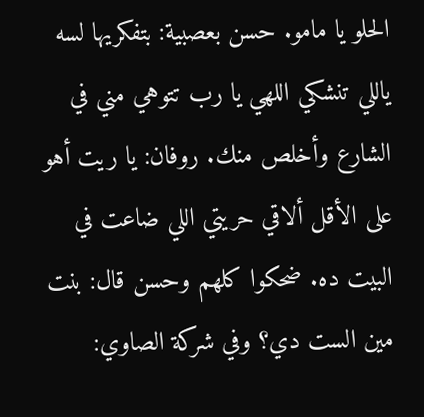الحلو يا مامو. حسن بعصبية: بتفكريها لسه ياللي تنشكي اللهي يا رب تتوهي مني في الشارع وأخلص منك. روفان: يا ريت أهو على الأقل ألاقي حريتي اللي ضاعت في البيت ده. ضحكوا كلهم وحسن قال: بنت مين الست دي؟ وفي شركة الصاوي: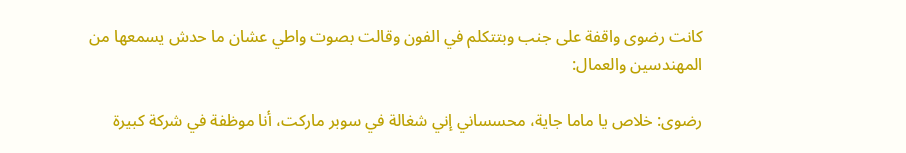كانت رضوى واقفة على جنب وبتتكلم في الفون وقالت بصوت واطي عشان ما حدش يسمعها من المهندسين والعمال:

رضوى: خلاص يا ماما جاية، محسساني إني شغالة في سوبر ماركت، أنا موظفة في شركة كبيرة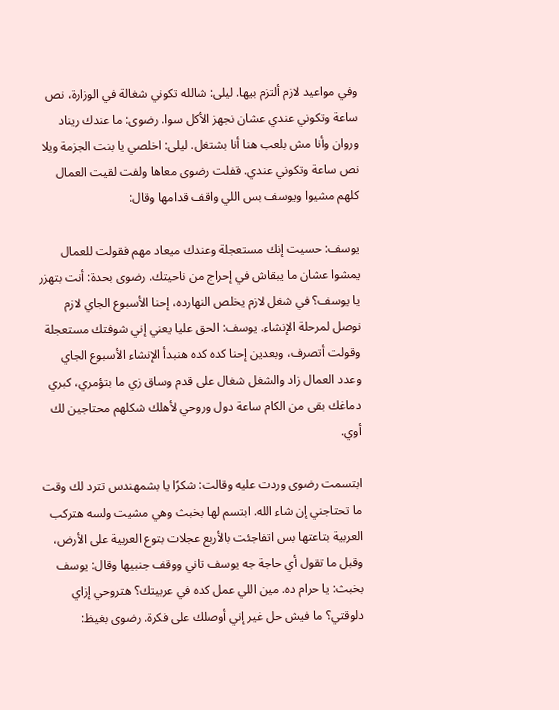وفي مواعيد لازم ألتزم بيها. ليلى: شالله تكوني شغالة في الوزارة، نص ساعة وتكوني عندي عشان نجهز الأكل سوا. رضوى: ما عندك ريناد وروان وأنا مش بلعب هنا أنا بشتغل. ليلى: اخلصي يا بنت الجزمة ويلا نص ساعة وتكوني عندي. قفلت رضوى معاها ولفت لقيت العمال كلهم مشيوا ويوسف بس اللي واقف قدامها وقال:

يوسف: حسيت إنك مستعجلة وعندك ميعاد مهم فقولت للعمال يمشوا عشان ما يبقاش في إحراج من ناحيتك. رضوى بحدة: أنت بتهزر يا يوسف؟ في شغل لازم يخلص النهارده، إحنا الأسبوع الجاي لازم نوصل لمرحلة الإنشاء. يوسف: الحق عليا يعني إني شوفتك مستعجلة وقولت أتصرف، وبعدين إحنا كده كده هنبدأ الإنشاء الأسبوع الجاي وعدد العمال زاد والشغل شغال على قدم وساق زي ما بتؤمري، كبري دماغك بقى من الكام ساعة دول وروحي لأهلك شكلهم محتاجين لك أوي.

ابتسمت رضوى وردت عليه وقالت: شكرًا يا بشمهندس تترد لك وقت ما تحتاجني إن شاء الله. ابتسم لها بخبث وهي مشيت ولسه هتركب العربية بتاعتها بس اتفاجئت بالأربع عجلات بتوع العربية على الأرض، وقبل ما تقول أي حاجة جه يوسف تاني ووقف جنبيها وقال: يوسف بخبث: يا حرام ده. مين اللي عمل كده في عربيتك؟ هتروحي إزاي دلوقتي؟ ما فيش حل غير إني أوصلك على فكرة. رضوى بغيظ: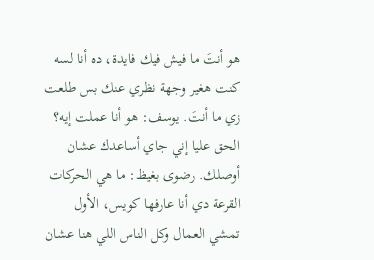هو أنتَ ما فيش فيك فايدة، ده أنا لسه كنت هغير وجهة نظري عنك بس طلعت زي ما أنتَ. يوسف: هو أنا عملت إيه؟ الحق عليا إني جاي أساعدك عشان أوصلك. رضوى بغيظ: ما هي الحركات القرعة دي أنا عارفها كويس، الأول تمشي العمال وكل الناس اللي هنا عشان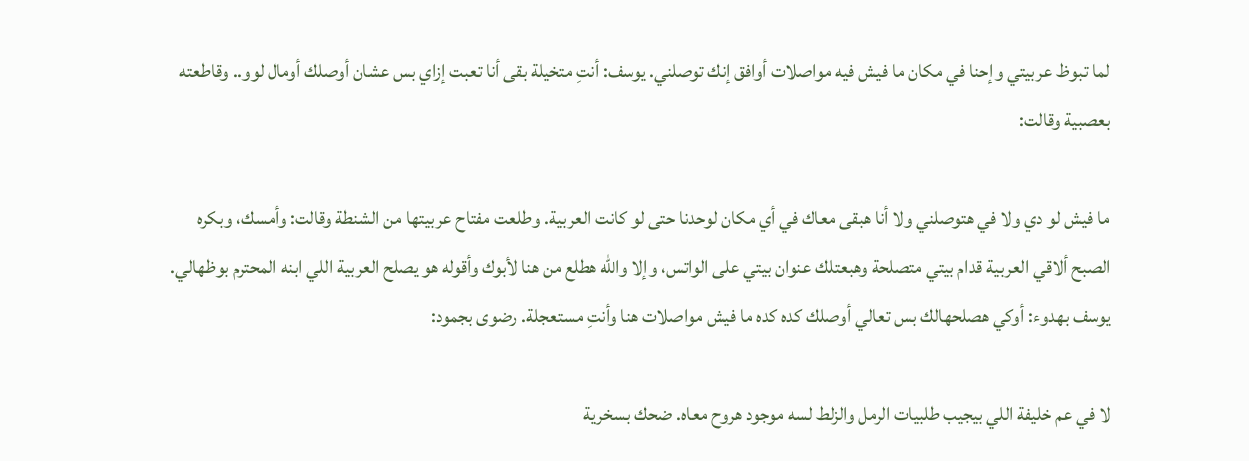لما تبوظ عربيتي وإحنا في مكان ما فيش فيه مواصلات أوافق إنك توصلني. يوسف: أنتِ متخيلة بقى أنا تعبت إزاي بس عشان أوصلك أومال لوو.. وقاطعته بعصبية وقالت:

ما فيش لو دي ولا في هتوصلني ولا أنا هبقى معاك في أي مكان لوحدنا حتى لو كانت العربية. وطلعت مفتاح عربيتها من الشنطة وقالت: وأمسك، وبكره الصبح ألاقي العربية قدام بيتي متصلحة وهبعتلك عنوان بيتي على الواتس، وإلا والله هطلع من هنا لأبوك وأقوله هو يصلح العربية اللي ابنه المحترم بوظهالي. يوسف بهدوء: أوكي هصلحهالك بس تعالي أوصلك كده كده ما فيش مواصلات هنا وأنتِ مستعجلة. رضوى بجمود:

لا في عم خليفة اللي بيجيب طلبيات الرمل والزلط لسه موجود هروح معاه. ضحك بسخرية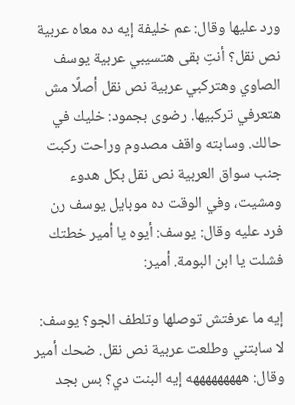ورد عليها وقال: عم خليفة إيه ده معاه عربية نص نقل؟ أنتِ بقى هتسيبي عربية يوسف الصاوي وهتركبي عربية نص نقل أصلًا مش هتعرفي تركبيها. رضوى بجمود: خليك في حالك. وسابته واقف مصدوم وراحت ركبت جنب سواق العربية نص نقل بكل هدوء ومشيت، وفي الوقت ده موبايل يوسف رن فرد عليه وقال: يوسف: أيوه يا أمير خطتك فشلت يا ابن البومة. أمير:

إيه ما عرفتش توصلها وتلطف الجو؟ يوسف: لا سابتني وطلعت عربية نص نقل. ضحك أمير وقال: هههههههههه إيه البنت دي؟ بس بجد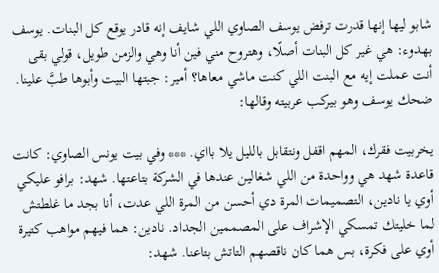شابو ليها إنها قدرت ترفض يوسف الصاوي اللي شايف إنه قادر يوقع كل البنات. يوسف بهدوء: هي غير كل البنات أصلًا، وهتروح مني فين أنا وهي والزمن طويل، قولي بقى أنت عملت إيه مع البنت اللي كنت ماشي معاها؟ أمير: جبتها البيت وأبوها طبَّ علينا. ضحك يوسف وهو بيركب عربيته وقالها:

يخربيت فقرك، المهم اقفل ونتقابل بالليل يلا بااي. *** وفي بيت يونس الصاوي: كانت قاعدة شهد هي وواحدة من اللي شغالين عندها في الشركة بتاعتها. شهد: برافو عليكي أوي يا نادين، التصميمات المرة دي أحسن من المرة اللي عدت، أنا بجد ما غلطتش لما خليتك تمسكي الإشراف على المصممين الجداد. نادين: هما فيهم مواهب كتيرة أوي على فكرة، بس هما كان ناقصهم التاتش بتاعنا. شهد: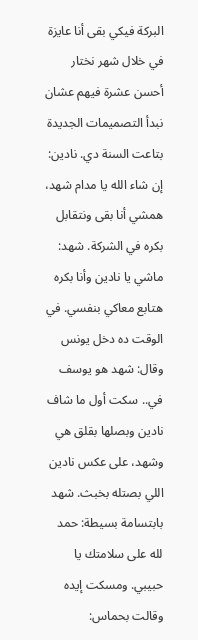البركة فيكي بقى أنا عايزة في خلال شهر نختار أحسن عشرة فيهم عشان نبدأ التصميمات الجديدة بتاعت السنة دي. نادين: إن شاء الله يا مدام شهد، همشي أنا بقى ونتقابل بكره في الشركة. شهد: ماشي يا نادين وأنا بكره هتابع معاكي بنفسي. في الوقت ده دخل يونس وقال: شهد هو يوسف في.. سكت أول ما شاف نادين وبصلها بقلق هي وشهد، على عكس نادين اللي بصتله بخبث. شهد بابتسامة بسيطة: حمد لله على سلامتك يا حبيبي. ومسكت إيده وقالت بحماس: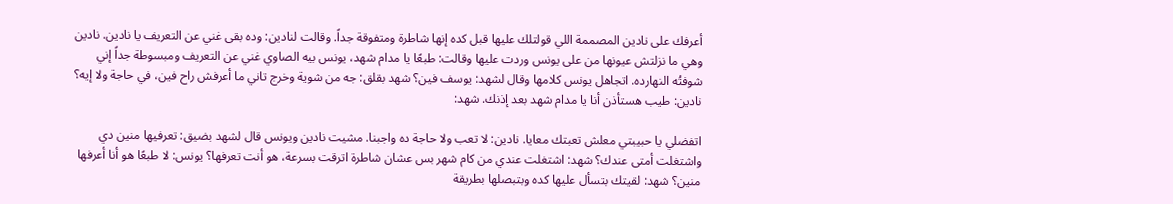أعرفك على نادين المصممة اللي قولتلك عليها قبل كده إنها شاطرة ومتفوقة جداً. وقالت لنادين: وده بقى غني عن التعريف يا نادين. نادين وهي ما نزلتش عيونها من على يونس وردت عليها وقالت: طبعًا يا مدام شهد، يونس بيه الصاوي غني عن التعريف ومبسوطة جداً إني شوفتُه النهارده. اتجاهل يونس كلامها وقال لشهد: يوسف فين؟ شهد بقلق: جه من شوية وخرج تاني ما أعرفش راح فين، في حاجة ولا إيه؟ نادين: طيب هستأذن أنا يا مدام شهد بعد إذنك. شهد:

اتفضلي يا حبيبتي معلش تعبتك معايا. نادين: لا تعب ولا حاجة ده واجبنا. مشيت نادين ويونس قال لشهد بضيق: تعرفيها منين دي واشتغلت أمتى عندك؟ شهد: اشتغلت عندي من كام شهر بس عشان شاطرة اترقت بسرعة، هو أنت تعرفها؟ يونس: لا طبعًا هو أنا أعرفها منين؟ شهد: لقيتك بتسأل عليها كده وبتبصلها بطريقة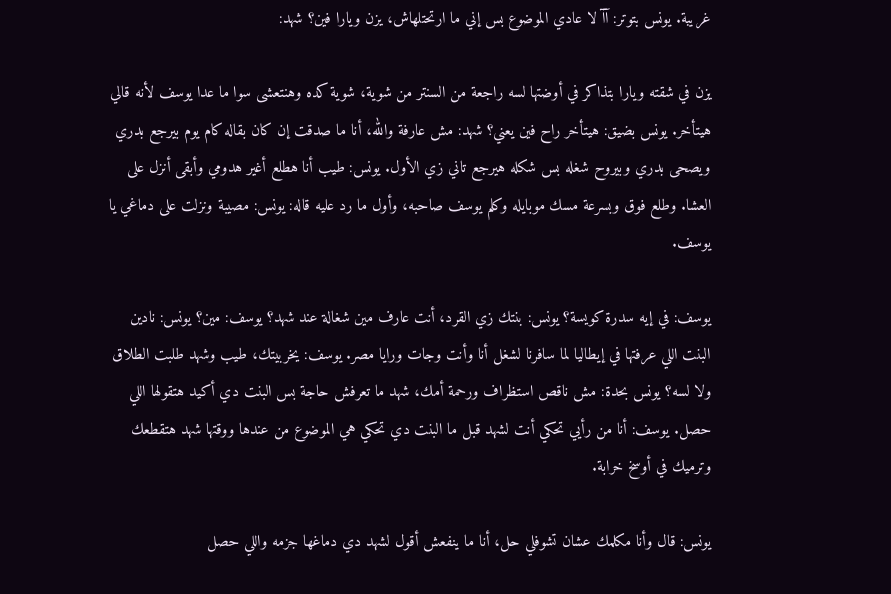غريبة. يونس بتوتر: آآ لا عادي الموضوع بس إني ما ارتحتلهاش، يزن ويارا فين؟ شهد:

يزن في شقته ويارا بتذاكر في أوضتها لسه راجعة من السنتر من شوية، شوية كده وهنتعشى سوا ما عدا يوسف لأنه قالي هيتأخر. يونس بضيق: هيتأخر راح فين يعني؟ شهد: مش عارفة والله، أنا ما صدقت إن كان بقاله كام يوم بيرجع بدري ويصحى بدري وبيروح شغله بس شكله هيرجع تاني زي الأول. يونس: طيب أنا هطلع أغير هدومي وأبقى أنزل على العشا. وطلع فوق وبسرعة مسك موبايله وكلم يوسف صاحبه، وأول ما رد عليه قاله: يونس: مصيبة ونزلت على دماغي يا يوسف.

يوسف: في إيه سدرة كويسة؟ يونس: بنتك زي القرد، أنت عارف مين شغالة عند شهد؟ يوسف: مين؟ يونس: نادين البنت اللي عرفتها في إيطاليا لما سافرنا لشغل أنا وأنت وجات ورايا مصر. يوسف: يخربيتك، طيب وشهد طلبت الطلاق ولا لسه؟ يونس بحدة: مش ناقص استظراف ورحمة أمك، شهد ما تعرفش حاجة بس البنت دي أكيد هتقولها اللي حصل. يوسف: أنا من رأيي تحكي أنت لشهد قبل ما البنت دي تحكي هي الموضوع من عندها ووقتها شهد هتقطعك وترميك في أوسخ خرابة.

يونس: قال وأنا مكلمك عشان تشوفلي حل، أنا ما ينفعش أقول لشهد دي دماغها جزمه واللي حصل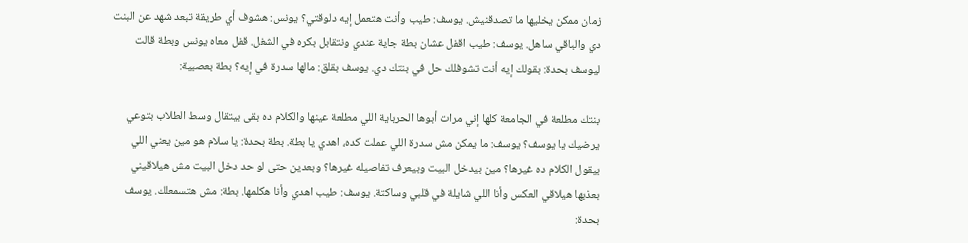زمان ممكن يخليها ما تصدقنيش. يوسف: طيب وأنت هتعمل إيه دلوقتي؟ يونس: هشوف أي طريقة تبعد شهد عن البنت دي والباقي ساهل. يوسف: طيب اقفل عشان بطة جاية عندي ونتقابل بكره في الشغل. قفل معاه يونس وبطة قالت ليوسف بحدة: بقولك إيه أنت تشوفلك حل في بنتك دي. يوسف بقلق: مالها سدرة في إيه؟ بطة بعصبية:

بنتك مطلعة في الجامعة كلها إني مرات أبوها الحرباية اللي مطلعة عينها والكلام ده بقى بيتقال وسط الطلاب بتوعي يرضيك يا يوسف؟ يوسف: ما يمكن مش سدرة اللي عملت كده، اهدي يا بطة. بطة بحدة: يا سلام هو مين يعني اللي بيقول الكلام ده غيرها؟ مين بيدخل البيت وبيعرف تفاصيله غيرها؟ وبعدين حتى لو حد دخل البيت مش هيلاقيني بعذبها هيلاقي العكس وأنا اللي شايلة في قلبي وساكتة. يوسف: طيب اهدي وأنا هكلمها. بطة: مش هتسمعلك. يوسف بحدة: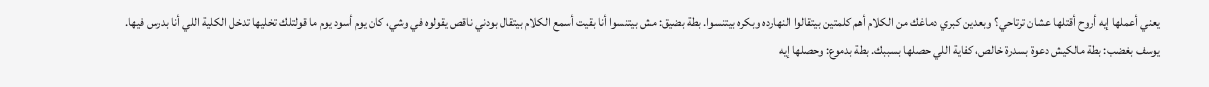يعني أعملها إيه أروح أقتلها عشان ترتاحي؟ وبعدين كبري دماغك من الكلام أهم كلمتين بيتقالوا النهارده وبكره بيتنسوا. بطة بضيق: مش بيتنسوا أنا بقيت أسمع الكلام بيتقال بودني ناقص يقولوه في وشي، كان يوم أسود يوم ما قولتلك تخليها تدخل الكلية اللي أنا بدرس فيها. يوسف بغضب: بطة مالكيش دعوة بسدرة خالص، كفاية اللي حصلها بسببك. بطة بدموع: وحصلها إيه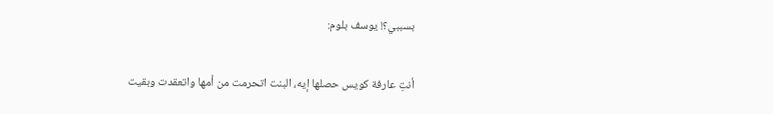بسببي؟! يوسف بلوم:

أنتِ عارفة كويس حصلها إيه، البنت اتحرمت من أمها واتعقدت وبقيت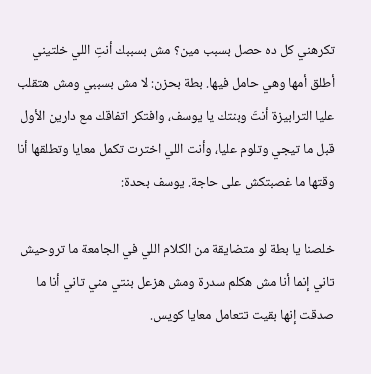تكرهني كل ده حصل بسبب مين؟ مش بسببك أنتِ اللي خلتيني أطلق أمها وهي حامل فيها. بطة بحزن: لا مش بسببي ومش هتقلب عليا الترابيزة أنتَ وبنتك يا يوسف، وافتكر اتفاقك مع دارين الأول قبل ما تيجي وتلوم عليا، وأنت اللي اخترت تكمل معايا وتطلقها أنا وقتها ما غصبتكش على حاجة. يوسف بحدة:

خلصنا يا بطة لو متضايقة من الكلام اللي في الجامعة ما تروحيش تاني إنما أنا مش هكلم سدرة ومش هزعل بنتي مني تاني أنا ما صدقت إنها بقيت تتعامل معايا كويس.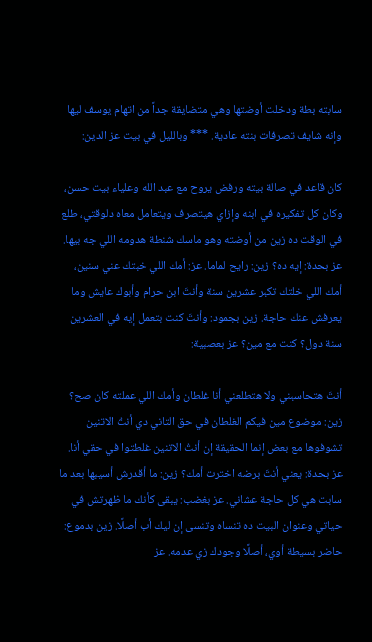سابته بطة ودخلت أوضتها وهي متضايقة جداً من اتهام يوسف ليها وإنه شايف تصرفات بنته عادية. *** وبالليل في بيت عز الدين:

كان قاعد في صالة بيته ورفض يروح مع عبد الله وعلياء بيت حسن، وكان كل تفكيره في ابنه وإزاي هيتصرف ويتعامل معاه دلوقتي، طلع في الوقت ده زين من أوضته وهو ماسك شنطة هدومه اللي جه بيها. عز بحدة: إيه ده؟ زين: رايح لماما. عز: أمك اللي خبتك عني سنين، أمك اللي خلتك تكبر عشرين سنة وأنتَ ابن حرام وأبوك عايش وما يعرفش عنك حاجة. زين بجمود: وأنتَ كنت بتعمل إيه في العشرين سنة دول؟ كنت مع مين؟ عز بعصبية:

أنتَ هتحاسبني ولا هتطلعني أنا غلطان وأمك اللي عملته كان صح؟ زين: موضوع مين فيكم الغلطان في حق التاني دي أنتُ الاتنين تشوفوها مع بعض إنما الحقيقة إن أنتُ الاتنين غلطتوا في حقي أنا. عز بحدة: يعني أنتَ برضه اخترت أمك؟ زين: ما أقدرش أسيبها بعد ما سابت هي كل حاجة عشاني. عز بغضب: يبقى كأنك ما ظهرتش في حياتي وعنوان البيت ده تنساه وتنسى إن ليك أب أصلًا. زين بدموع: حاضر بسيطة أوي، أصلًا وجودك زي عدمه. عز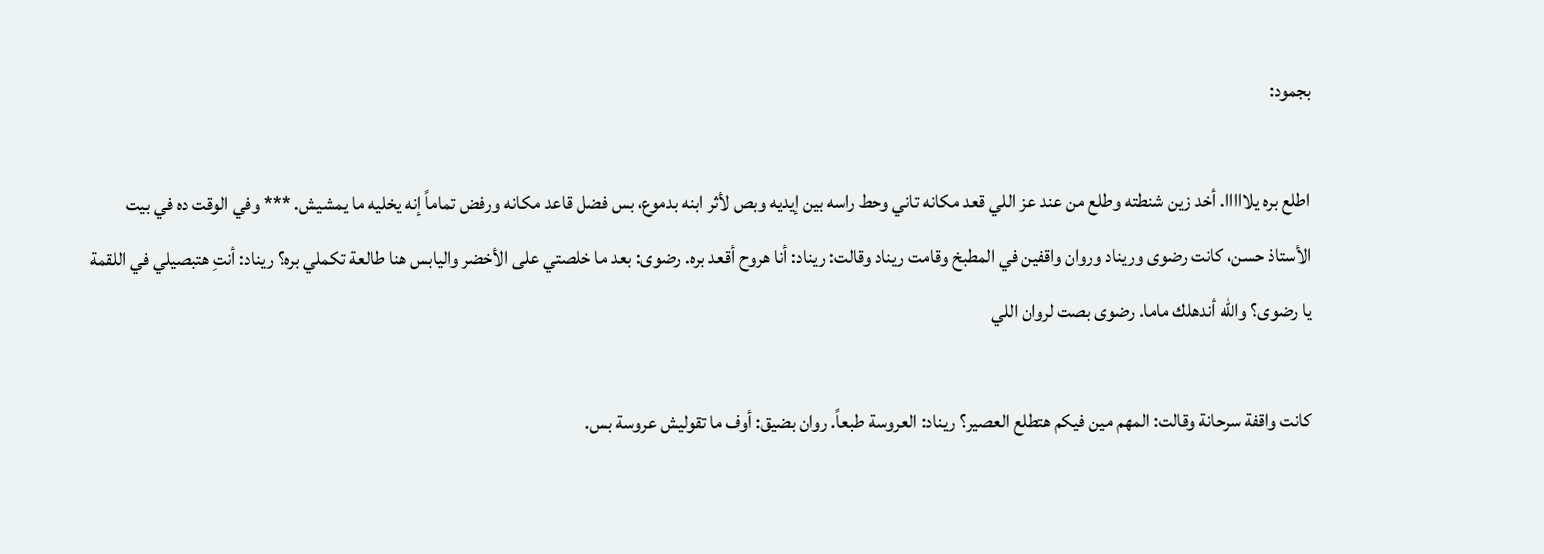بجمود:

اطلع بره يلااااا. أخد زين شنطته وطلع من عند عز اللي قعد مكانه تاني وحط راسه بين إيديه وبص لأثر ابنه بدموع، بس فضل قاعد مكانه ورفض تماماً إنه يخليه ما يمشيش. *** وفي الوقت ده في بيت الأستاذ حسن، كانت رضوى وريناد وروان واقفين في المطبخ وقامت ريناد وقالت: ريناد: أنا هروح أقعد بره. رضوى: بعد ما خلصتي على الأخضر واليابس هنا طالعة تكملي بره؟ ريناد: أنتِ هتبصيلي في اللقمة يا رضوى؟ والله أندهلك ماما. رضوى بصت لروان اللي

كانت واقفة سرحانة وقالت: المهم مين فيكم هتطلع العصير؟ ريناد: العروسة طبعاً. روان بضيق: أوف ما تقوليش عروسة بس.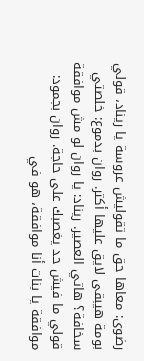رضوى: معاها حق ما تقوليش عروسة يا ريناد، قولي بومة هيبقى لايق عليها أكتر. روان بدموع: خلصتي سخافة؟ هاتي العصير. ريناد: يا روان لو مش موافقة قولي ما فيش حد يغصبك على حاجة. روان بجمود: موافقة يا بنات أنا موافقة، هو في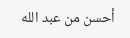أحسن من عبد الله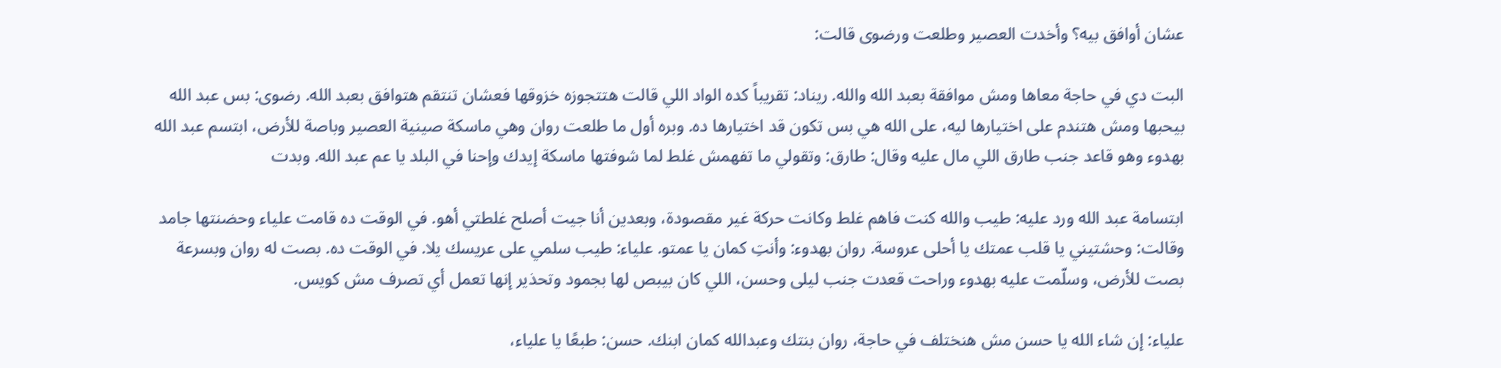عشان أوافق بيه؟ وأخدت العصير وطلعت ورضوى قالت:

البت دي في حاجة معاها ومش موافقة بعبد الله والله. ريناد: تقريباً كده الواد اللي قالت هتتجوزه خزوقها فعشان تنتقم هتوافق بعبد الله. رضوى: بس عبد الله بيحبها ومش هتندم على اختيارها ليه، على الله هي بس تكون قد اختيارها ده. وبره أول ما طلعت روان وهي ماسكة صينية العصير وباصة للأرض، ابتسم عبد الله بهدوء وهو قاعد جنب طارق اللي مال عليه وقال: طارق: وتقولي ما تفهمش غلط لما شوفتها ماسكة إيدك وإحنا في البلد يا عم عبد الله. وبدت

ابتسامة عبد الله ورد عليه: طيب والله كنت فاهم غلط وكانت حركة غير مقصودة، وبعدين أنا جيت أصلح غلطتي أهو. في الوقت ده قامت علياء وحضنتها جامد وقالت: وحشتيني يا قلب عمتك يا أحلى عروسة. روان بهدوء: وأنتِ كمان يا عمتو. علياء: طيب سلمي على عريسك يلا. في الوقت ده. بصت له روان وبسرعة بصت للأرض، وسلّمت عليه بهدوء وراحت قعدت جنب ليلى وحسن، اللي كان بيبص لها بجمود وتحذير إنها تعمل أي تصرف مش كويس.

علياء: إن شاء الله يا حسن مش هنختلف في حاجة، روان بنتك وعبدالله كمان ابنك. حسن: طبعًا يا علياء،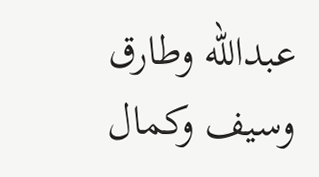عبدالله وطارق وسيف وكمال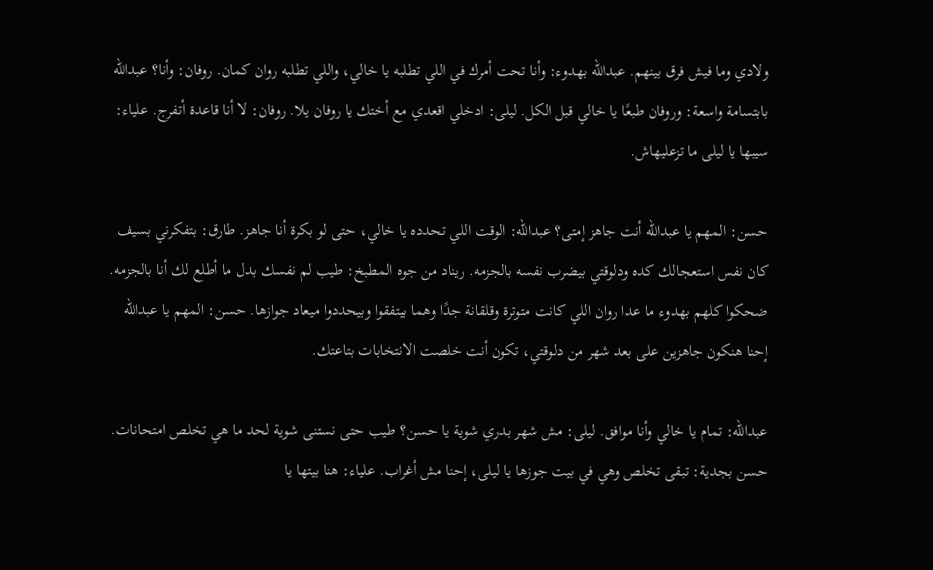ولادي وما فيش فرق بينهم. عبدالله بهدوء: وأنا تحت أمرك في اللي تطلبه يا خالي، واللي تطلبه روان كمان. روفان: وأنا؟ عبدالله بابتسامة واسعة: وروفان طبعًا يا خالي قبل الكل. ليلى: ادخلي اقعدي مع أختك يا روفان يلا. روفان: لا أنا قاعدة أتفرج. علياء: سيبها يا ليلى ما تزعليهاش.

حسن: المهم يا عبدالله أنت جاهز إمتى؟ عبدالله: الوقت اللي تحدده يا خالي، حتى لو بكرة أنا جاهز. طارق: بتفكرني بسيف كان نفس استعجالك كده ودلوقتي بيضرب نفسه بالجزمه. ريناد من جوه المطبخ: طيب لم نفسك بدل ما أطلع لك أنا بالجزمه. ضحكوا كلهم بهدوء ما عدا روان اللي كانت متوترة وقلقانة جدًا وهما بيتفقوا وبيحددوا ميعاد جوازها. حسن: المهم يا عبدالله إحنا هنكون جاهزين على بعد شهر من دلوقتي، تكون أنت خلصت الانتخابات بتاعتك.

عبدالله: تمام يا خالي وأنا موافق. ليلى: مش شهر بدري شوية يا حسن؟ طيب حتى نستنى شوية لحد ما هي تخلص امتحانات. حسن بجدية: تبقى تخلص وهي في بيت جوزها يا ليلى، إحنا مش أغراب. علياء: هنا بيتها يا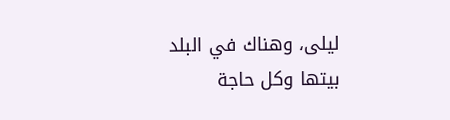ليلى، وهناك في البلد بيتها وكل حاجة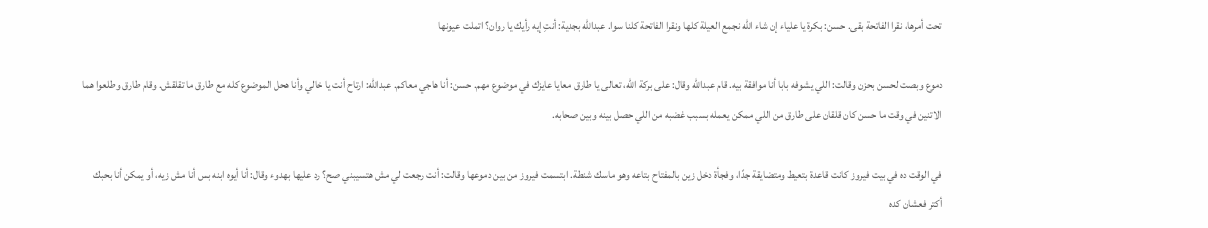تحت أمرها، نقرا الفاتحة بقى. حسن: بكرة يا علياء إن شاء الله نجمع العيلة كلها ونقرا الفاتحة كلنا سوا. عبدالله بجدية: أنتِ إيه رأيك يا روان؟ اتملت عيونها

دموع وبصت لحسن بحزن وقالت: اللي يشوفه بابا أنا موافقة بيه. قام عبدالله وقال: على بركة الله، تعالى يا طارق معايا عايزك في موضوع مهم. حسن: أنا هاجي معاكم. عبدالله: ارتاح أنت يا خالي وأنا هحل الموضوع كله مع طارق ما تقلقش. وقام طارق وطلعوا هما الاتنين في وقت ما حسن كان قلقان على طارق من اللي ممكن يعمله بسبب غضبه من اللي حصل بينه وبين صحابه.

في الوقت ده في بيت فيروز كانت قاعدة بتعيط ومتضايقة جدًا، وفجأة دخل زين بالمفتاح بتاعه وهو ماسك شنطة. ابتسمت فيروز من بين دموعها وقالت: أنت رجعت لي مش هتسيبني صح؟ رد عليها بهدوء وقال: أنا أيوه ابنه بس أنا مش زيه، أو يمكن أنا بحبك أكتر فعشان كده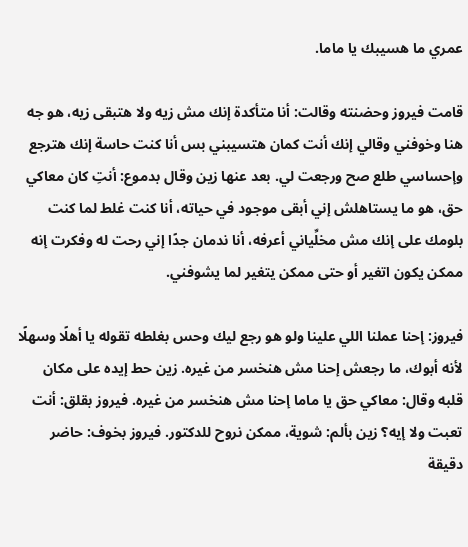عمري ما هسيبك يا ماما.

قامت فيروز وحضنته وقالت: أنا متأكدة إنك مش زيه ولا هتبقى زيه، هو جه هنا وخوفني وقالي إنك أنت كمان هتسيبني بس أنا كنت حاسة إنك هترجع وإحساسي طلع صح ورجعت لي. بعد عنها زين وقال بدموع: أنتِ كان معاكي حق، هو ما يستاهلش إني أبقى موجود في حياته، أنا كنت غلط لما كنت بلومك على إنك مش مخلِّياني أعرفه، أنا ندمان جدًا إني رحت له وفكرت إنه ممكن يكون اتغير أو حتى ممكن يتغير لما يشوفني.

فيروز: إحنا عملنا اللي علينا ولو هو رجع ليك وحس بغلطه تقوله يا أهلًا وسهلًا لأنه أبوك، ما رجعش إحنا مش هنخسر من غيره. زين حط إيده على مكان قلبه وقال: معاكي حق يا ماما إحنا مش هنخسر من غيره. فيروز بقلق: أنت تعبت ولا إيه؟ زين بألم: شوية، ممكن نروح للدكتور. فيروز بخوف: حاضر دقيقة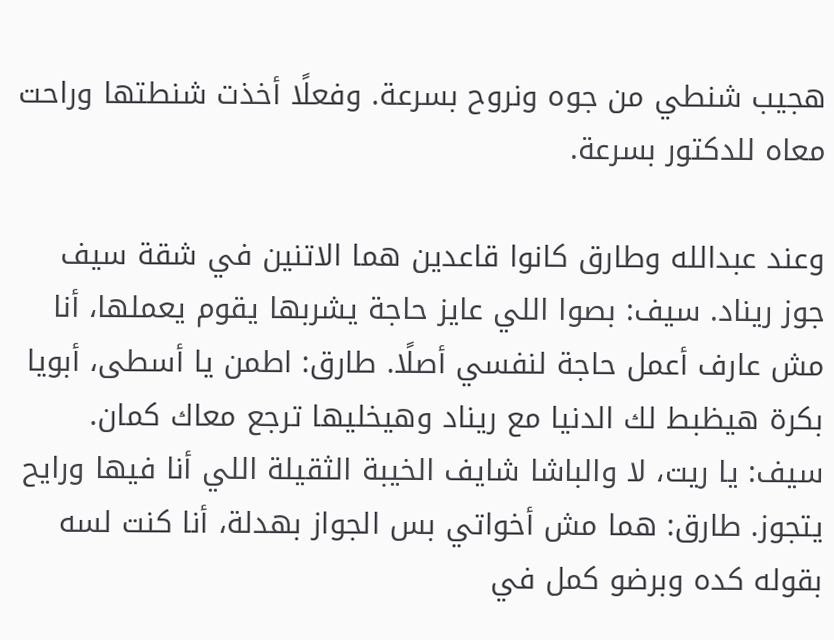هجيب شنطي من جوه ونروح بسرعة. وفعلًا أخذت شنطتها وراحت معاه للدكتور بسرعة.

وعند عبدالله وطارق كانوا قاعدين هما الاتنين في شقة سيف جوز ريناد. سيف: بصوا اللي عايز حاجة يشربها يقوم يعملها، أنا مش عارف أعمل حاجة لنفسي أصلًا. طارق: اطمن يا أسطى، أبويا بكرة هيظبط لك الدنيا مع ريناد وهيخليها ترجع معاك كمان. سيف: يا ريت، لا والباشا شايف الخيبة الثقيلة اللي أنا فيها ورايح يتجوز. طارق: هما مش أخواتي بس الجواز بهدلة، أنا كنت لسه بقوله كده وبرضو كمل في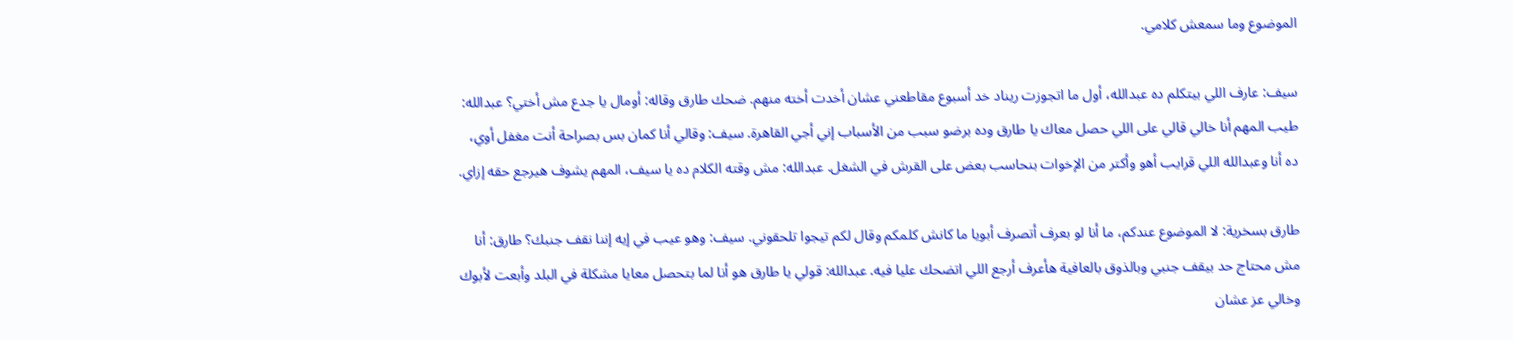الموضوع وما سمعش كلامي.

سيف: عارف اللي بيتكلم ده عبدالله، أول ما اتجوزت ريناد خد أسبوع مقاطعني عشان أخدت أخته منهم. ضحك طارق وقاله: أومال يا جدع مش أختي؟ عبدالله: طيب المهم أنا خالي قالي على اللي حصل معاك يا طارق وده برضو سبب من الأسباب إني أجي القاهرة. سيف: وقالي أنا كمان بس بصراحة أنت مغفل أوي، ده أنا وعبدالله اللي قرايب أهو وأكتر من الإخوات بنحاسب بعض على القرش في الشغل. عبدالله: مش وقته الكلام ده يا سيف، المهم يشوف هيرجع حقه إزاي.

طارق بسخرية: لا الموضوع عندكم، ما أنا لو بعرف أتصرف أبويا ما كانش كلمكم وقال لكم تيجوا تلحقوني. سيف: وهو عيب في إيه إننا نقف جنبك؟ طارق: أنا مش محتاج حد بيقف جنبي وبالذوق بالعافية هأعرف أرجع اللي اتضحك عليا فيه. عبدالله: قولي يا طارق هو أنا لما بتحصل معايا مشكلة في البلد وأبعت لأبوك وخالي عز عشان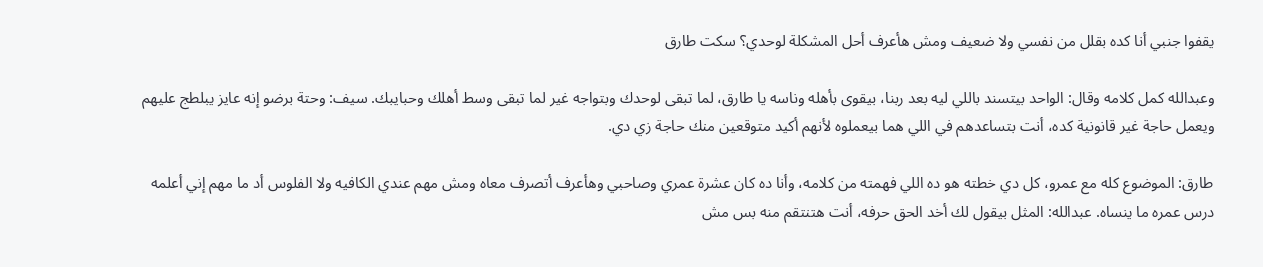يقفوا جنبي أنا كده بقلل من نفسي ولا ضعيف ومش هأعرف أحل المشكلة لوحدي؟ سكت طارق

وعبدالله كمل كلامه وقال: الواحد بيتسند باللي ليه بعد ربنا، بيقوى بأهله وناسه يا طارق، لما تبقى لوحدك وبتواجه غير لما تبقى وسط أهلك وحبايبك. سيف: وحتة برضو إنه عايز يبلطج عليهم ويعمل حاجة غير قانونية كده، أنت بتساعدهم في اللي هما بيعملوه لأنهم أكيد متوقعين منك حاجة زي دي.

طارق: الموضوع كله مع عمرو، كل دي خطته هو ده اللي فهمته من كلامه، وأنا ده كان عشرة عمري وصاحبي وهأعرف أتصرف معاه ومش مهم عندي الكافيه ولا الفلوس أد ما مهم إني أعلمه درس عمره ما ينساه. عبدالله: المثل بيقول لك أخد الحق حرفه، أنت هتنتقم منه بس مش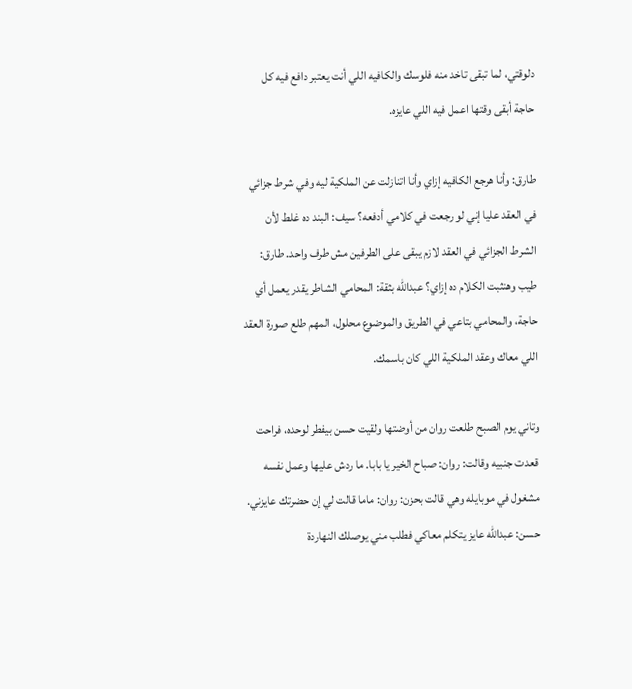دلوقتي، لما تبقى تاخد منه فلوسك والكافيه اللي أنت يعتبر دافع فيه كل حاجة أبقى وقتها اعمل فيه اللي عايزه.

طارق: وأنا هرجع الكافيه إزاي وأنا اتنازلت عن الملكية ليه وفي شرط جزائي في العقد عليا إني لو رجعت في كلامي أدفعه؟ سيف: البند ده غلط لأن الشرط الجزائي في العقد لازم يبقى على الطرفين مش طرف واحد. طارق: طيب وهنثبت الكلام ده إزاي؟ عبدالله بثقة: المحامي الشاطر يقدر يعمل أي حاجة، والمحامي بتاعي في الطريق والموضوع محلول، المهم طلع صورة العقد اللي معاك وعقد الملكية اللي كان باسمك.

وتاني يوم الصبح طلعت روان من أوضتها ولقيت حسن بيفطر لوحده، فراحت قعدت جنبيه وقالت: روان: صباح الخير يا بابا. ما ردش عليها وعمل نفسه مشغول في موبايله وهي قالت بحزن: روان: ماما قالت لي إن حضرتك عايزني. حسن: عبدالله عايز يتكلم معاكي فطلب مني يوصلك النهاردة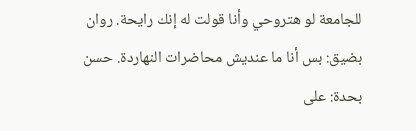للجامعة لو هتروحي وأنا قولت له إنك رايحة. روان بضيق: بس أنا ما عنديش محاضرات النهاردة. حسن بحدة: على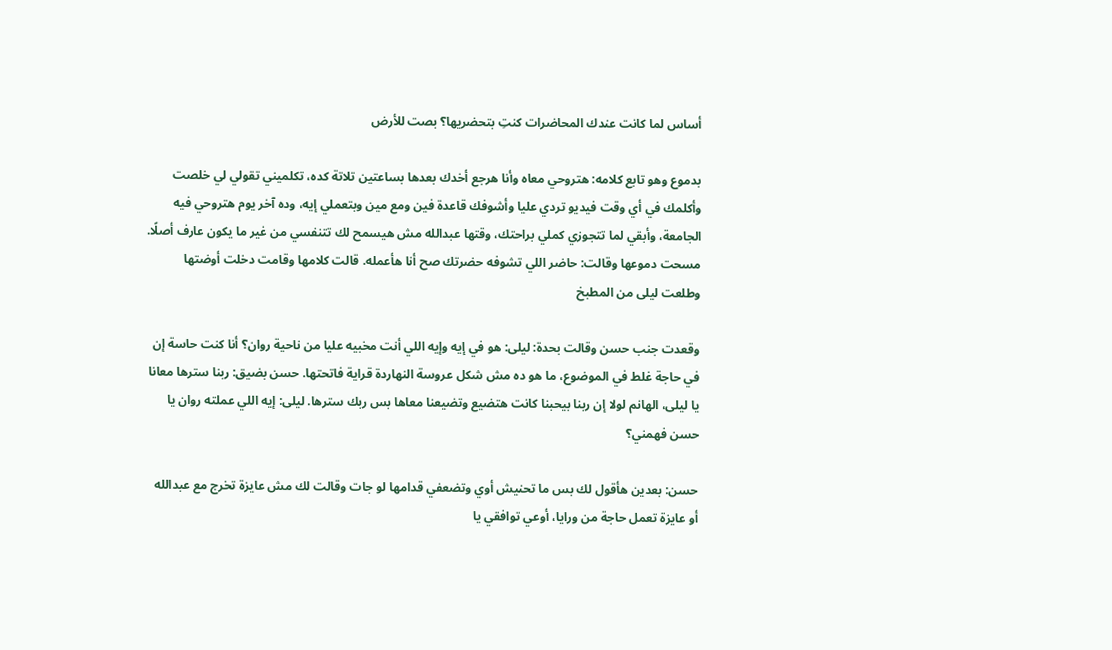أساس لما كانت عندك المحاضرات كنتِ بتحضريها؟ بصت للأرض

بدموع وهو تابع كلامه: هتروحي معاه وأنا هرجع أخدك بعدها بساعتين تلاتة كده، تكلميني تقولي لي خلصت وأكلمك في أي وقت فيديو تردي عليا وأشوفك قاعدة فين ومع مين وبتعملي إيه، وده آخر يوم هتروحي فيه الجامعة، وأبقي لما تتجوزي كملي براحتك، وقتها عبدالله مش هيسمح لك تتنفسي من غير ما يكون عارف أصلًا. مسحت دموعها وقالت: حاضر اللي تشوفه حضرتك صح أنا هأعمله. قالت كلامها وقامت دخلت أوضتها وطلعت ليلى من المطبخ

وقعدت جنب حسن وقالت بحدة: ليلى: هو في إيه وإيه اللي أنت مخبيه عليا من ناحية روان؟ أنا كنت حاسة إن في حاجة غلط في الموضوع، ما هو ده مش شكل عروسة النهاردة قراية فاتحتها. حسن بضيق: ربنا سترها معانا يا ليلى، الهانم لولا إن ربنا بيحبنا كانت هتضيع وتضيعنا معاها بس ربك سترها. ليلى: إيه اللي عملته روان يا حسن فهمني؟

حسن: بعدين هأقول لك بس ما تحنيش أوي وتضعفي قدامها لو جات وقالت لك مش عايزة تخرج مع عبدالله أو عايزة تعمل حاجة من ورايا، أوعي توافقي يا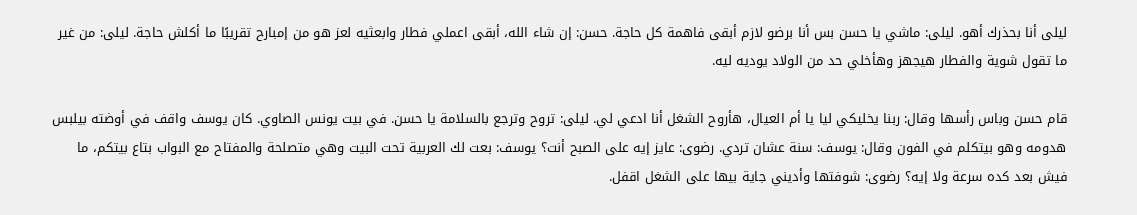ليلى أنا بحذرك أهو. ليلى: ماشي يا حسن بس أنا برضو لازم أبقى فاهمة كل حاجة. حسن: إن شاء الله، أبقى اعملي فطار وابعثيه لعز هو من إمبارح تقريبًا ما أكلش حاجة. ليلى: من غير ما تقول شوية والفطار هيجهز وهأخلي حد من الولاد يوديه ليه.

قام حسن وباس رأسها وقال: ربنا يخليكي ليا يا أم العيال، هأروح الشغل أنا ادعي لي. ليلى: تروح وترجع بالسلامة يا حسن. في بيت يونس الصاوي. كان يوسف واقف في أوضته بيلبس هدومه وهو بيتكلم في الفون وقال: يوسف: سنة عشان تردي. رضوى: عايز إيه على الصبح أنت؟ يوسف: بعت لك العربية تحت البيت وهي متصلحة والمفتاح مع البواب بتاع بيتكم، ما فيش بعد كده سرعة ولا إيه؟ رضوى: شوفتها وأديني جاية بيها على الشغل اقفل.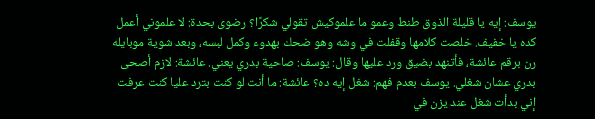يوسف: إيه يا قليلة الذوق طنط وعمو ما علموكيش تقولي شكرًا؟ رضوى بحدة: لا علموني أعمل كده يا خفيف. خلصت كلامها وقفلت في وشه وهو ضحك بهدوء وكمل لبسه، وبعد شوية موبايله رن برقم عائشة، فأتنهد بضيق ورد عليها وقال: يوسف: صاحية بدري يعني. عائشة: لازم أصحى بدري عشان شغلي. يوسف بعدم فهم: شغل إيه ده؟ عائشة: ما أنت لو كنت بترد عليا كنت عرفت إني بدأت شغل عند يزن في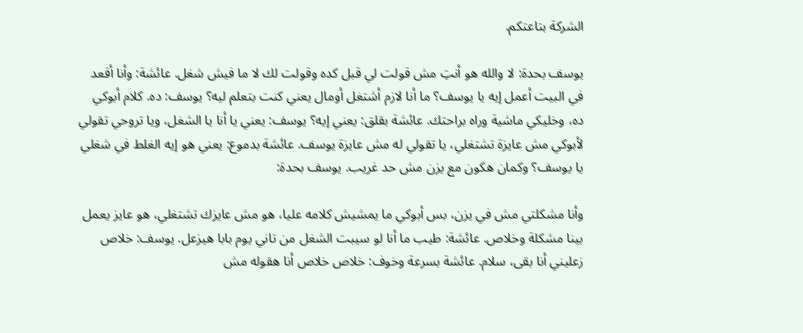الشركة بتاعتكم.

يوسف بحدة: لا والله هو أنتِ مش قولت لي قبل كده وقولت لك لا ما فيش شغل. عائشة: وأنا أقعد في البيت أعمل إيه يا يوسف؟ ما أنا لازم أشتغل أومال يعني كنت بتعلم ليه؟ يوسف: ده. كلام أبوكي ده، وخليكي ماشية وراه براحتك. عائشة بقلق: يعني إيه؟ يوسف: يعني يا أنا يا الشغل، ويا تروحي تقولي لأبوكي مش عايزة تشتغلي، يا تقولي له مش عايزة يوسف. عائشة بدموع: يعني هو إيه الغلط في شغلي يا يوسف؟ وكمان هكون مع يزن مش حد غريب. يوسف بحدة:

وأنا مشكلتي مش في يزن، بس أبوكي ما يمشيش كلامه عليا، هو مش عايزك تشتغلي، هو عايز يعمل بينا مشكلة وخلاص. عائشة: طيب ما أنا لو سيبت الشغل من تاني يوم بابا هيزعل. يوسف: خلاص زعليني أنا بقى، سلام. عائشة بسرعة وخوف: خلاص خلاص أنا هقوله مش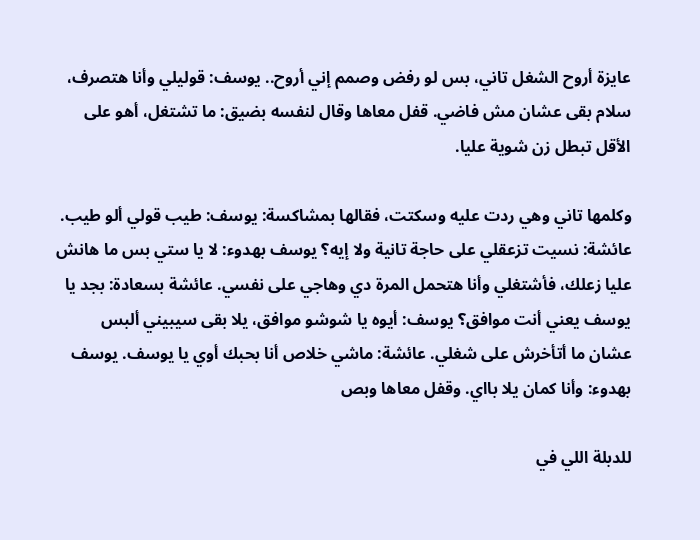عايزة أروح الشغل تاني، بس لو رفض وصمم إني أروح.. يوسف: قوليلي وأنا هتصرف، سلام بقى عشان مش فاضي. قفل معاها وقال لنفسه بضيق: ما تشتغل، أهو على الأقل تبطل زن شوية عليا.

وكلمها تاني وهي ردت عليه وسكتت، فقالها بمشاكسة: يوسف: طيب قولي ألو طيب. عائشة: نسيت تزعقلي على حاجة تانية ولا إيه؟ يوسف بهدوء: لا يا ستي بس ما هانش عليا زعلك، فأشتغلي وأنا هتحمل المرة دي وهاجي على نفسي. عائشة بسعادة: بجد يا يوسف يعني أنت موافق؟ يوسف: أيوه يا شوشو موافق، يلا بقى سيبيني ألبس عشان ما أتأخرش على شغلي. عائشة: ماشي خلاص أنا بحبك أوي يا يوسف. يوسف بهدوء: وأنا كمان يلا بااي. وقفل معاها وبص

للدبلة اللي في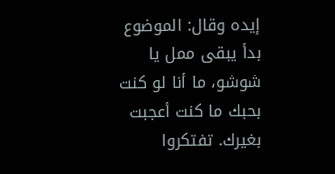إيده وقال: الموضوع بدأ يبقى ممل يا شوشو، ما أنا لو كنت بحبك ما كنت أعجبت بغيرك. تفتكروا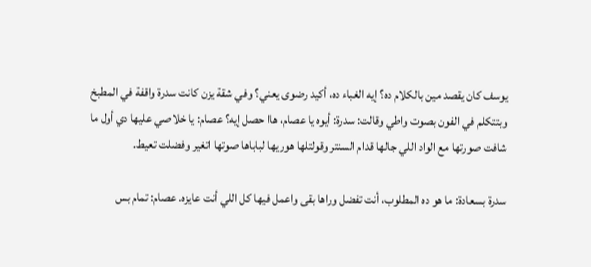يوسف كان يقصد مين بالكلام ده؟ إيه الغباء ده، أكيد رضوى يعني؟ وفي شقة يزن كانت سدرة واقفة في المطبخ وبتتكلم في الفون بصوت واطي وقالت: سدرة: أيوه يا عصام، هاا حصل إيه؟ عصام: يا خلاصي عليها دي أول ما شافت صورتها مع الواد اللي جالها قدام السنتر وقولتلها هوريها لباباها صوتها اتغير وفضلت تعيط.

سدرة بسعادة: ما هو ده المطلوب، أنت تفضل وراها بقى واعمل فيها كل اللي أنت عايزه. عصام: تمام بس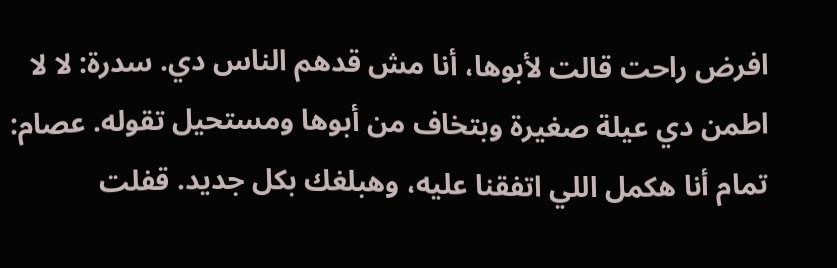افرض راحت قالت لأبوها، أنا مش قدهم الناس دي. سدرة: لا لا اطمن دي عيلة صغيرة وبتخاف من أبوها ومستحيل تقوله. عصام: تمام أنا هكمل اللي اتفقنا عليه، وهبلغك بكل جديد. قفلت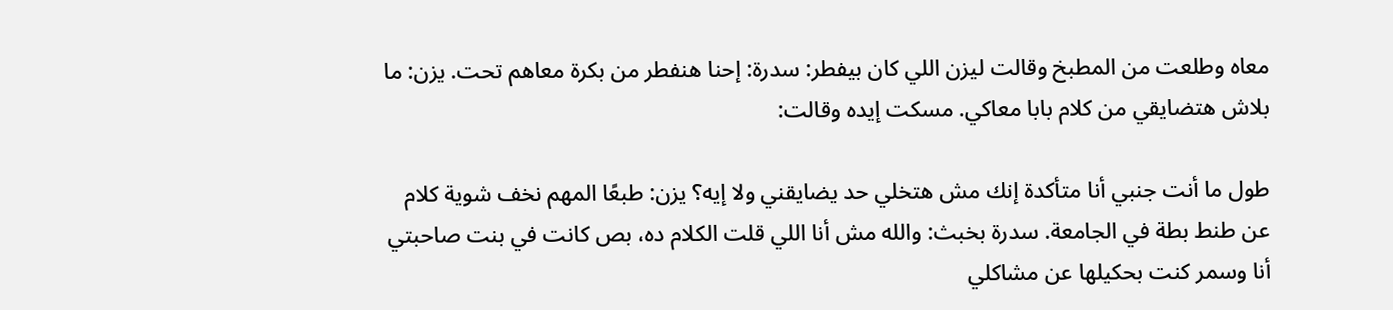معاه وطلعت من المطبخ وقالت ليزن اللي كان بيفطر: سدرة: إحنا هنفطر من بكرة معاهم تحت. يزن: ما بلاش هتضايقي من كلام بابا معاكي. مسكت إيده وقالت:

طول ما أنت جنبي أنا متأكدة إنك مش هتخلي حد يضايقني ولا إيه؟ يزن: طبعًا المهم نخف شوية كلام عن طنط بطة في الجامعة. سدرة بخبث: والله مش أنا اللي قلت الكلام ده، بص كانت في بنت صاحبتي أنا وسمر كنت بحكيلها عن مشاكلي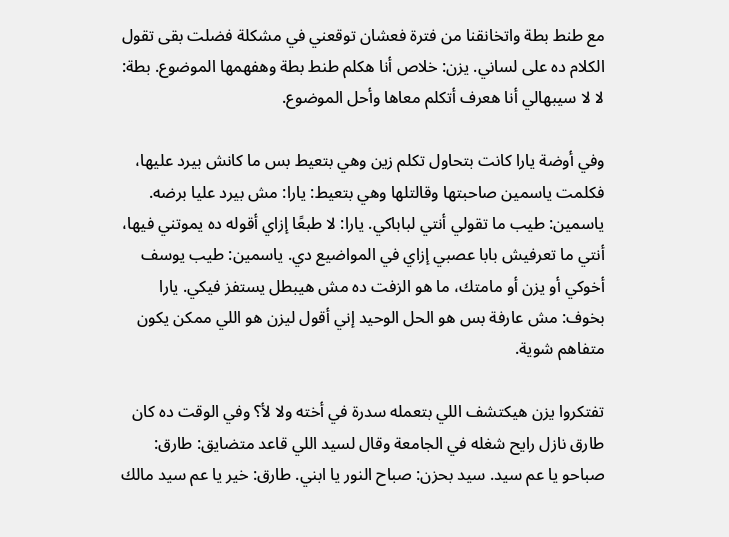مع طنط بطة واتخانقنا من فترة فعشان توقعني في مشكلة فضلت بقى تقول الكلام ده على لساني. يزن: خلاص أنا هكلم طنط بطة وهفهمها الموضوع. بطة: لا لا سيبهالي أنا هعرف أتكلم معاها وأحل الموضوع.

وفي أوضة يارا كانت بتحاول تكلم زين وهي بتعيط بس ما كانش بيرد عليها، فكلمت ياسمين صاحبتها وقالتلها وهي بتعيط: يارا: مش بيرد عليا برضه. ياسمين: طيب ما تقولي أنتي لباباكي. يارا: لا طبعًا إزاي أقوله ده يموتني فيها، أنتي ما تعرفيش بابا عصبي إزاي في المواضيع دي. ياسمين: طيب يوسف أخوكي أو يزن أو مامتك، ما هو الزفت ده مش هيبطل يستفز فيكي. يارا بخوف: مش عارفة بس هو الحل الوحيد إني أقول ليزن هو اللي ممكن يكون متفاهم شوية.

تفتكروا يزن هيكتشف اللي بتعمله سدرة في أخته ولا لأ؟ وفي الوقت ده كان طارق نازل رايح شغله في الجامعة وقال لسيد اللي قاعد متضايق: طارق: صباحو يا عم سيد. سيد بحزن: صباح النور يا ابني. طارق: خير يا عم سيد مالك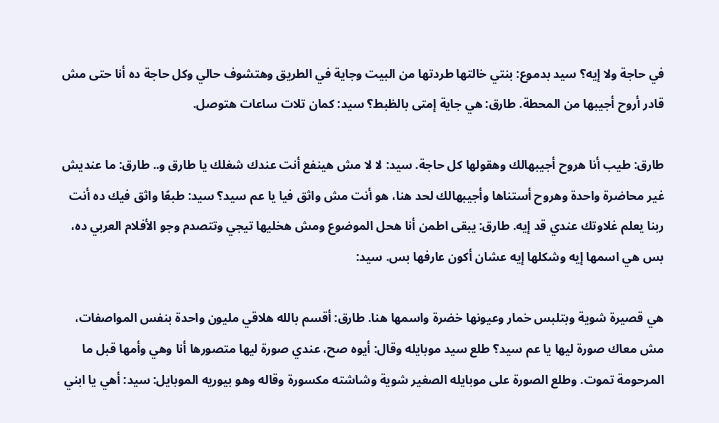في حاجة ولا إيه؟ سيد بدموع: بنتي خالتها طردتها من البيت وجاية في الطريق وهتشوف حالي وكل حاجة ده أنا حتى مش قادر أروح أجيبها من المحطة. طارق: هي جاية إمتى بالظبط؟ سيد: كمان تلات ساعات هتوصل.

طارق: طيب أنا هروح أجيبهالك وهقولها كل حاجة. سيد: لا لا مش هينفع أنت عندك شغلك يا طارق و.. طارق: ما عنديش غير محاضرة واحدة وهروح أستناها وأجيبهالك لحد هنا، هو أنت مش واثق فيا يا عم سيد؟ سيد: طبعًا واثق فيك ده أنت ربنا يعلم غلاوتك عندي قد إيه. طارق: يبقى اطمن أنا هحل الموضوع ومش هخليها تيجي وتتصدم وجو الأفلام العربي ده، بس هي اسمها إيه وشكلها إيه عشان أكون عارفها بس. سيد:

هي قصيرة شوية وبتلبس خمار وعيونها خضرة واسمها هنا. طارق: أقسم بالله هلاقي مليون واحدة بنفس المواصفات، مش معاك صورة ليها يا عم سيد؟ طلع سيد موبايله وقال: أيوه صح، عندي صورة ليها متصورها أنا وهي وأمها قبل ما المرحومة تموت. وطلع الصورة على موبايله الصغير شوية وشاشته مكسورة وقاله وهو بيوريه الموبايل: سيد: أهي يا ابني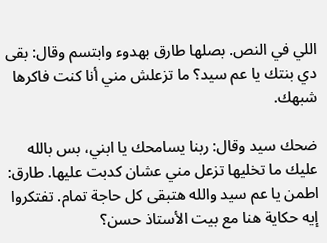اللي في النص. بصلها طارق بهدوء وابتسم وقال: بقى دي بنتك يا عم سيد؟ ما تزعلش مني أنا كنت فاكرها شبهك.

ضحك سيد وقال: ربنا يسامحك يا ابني، بس بالله عليك ما تخليها تزعل مني عشان كدبت عليها. طارق: اطمن يا عم سيد والله هتبقى كل حاجة تمام. تفتكروا إيه حكاية هنا مع بيت الأستاذ حسن؟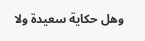وهل حكاية سعيدة ولا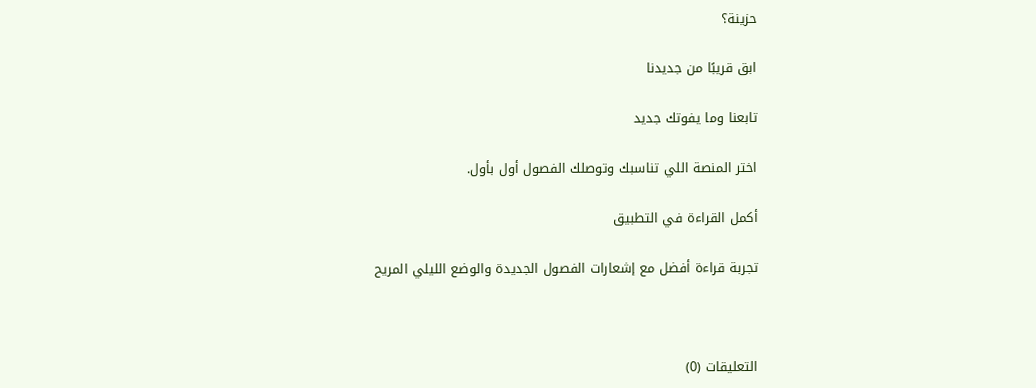حزينة؟

ابق قريبًا من جديدنا

تابعنا وما يفوتك جديد

اختر المنصة اللي تناسبك وتوصلك الفصول أول بأول.

أكمل القراءة في التطبيق

تجربة قراءة أفضل مع إشعارات الفصول الجديدة والوضع الليلي المريح



التعليقات (0)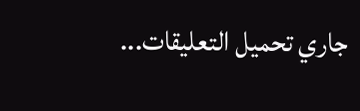جاري تحميل التعليقات...